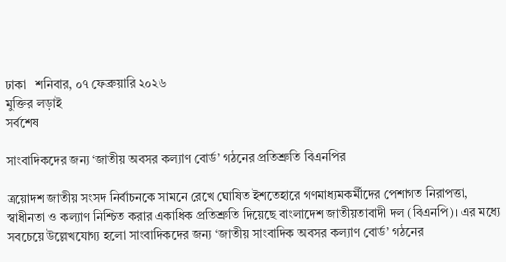ঢাকা   শনিবার, ০৭ ফেব্রুয়ারি ২০২৬
মুক্তির লড়াই
সর্বশেষ

সাংবাদিকদের জন্য ‘জাতীয় অবসর কল্যাণ বোর্ড’ গঠনের প্রতিশ্রুতি বিএনপির

ত্রয়োদশ জাতীয় সংসদ নির্বাচনকে সামনে রেখে ঘোষিত ইশতেহারে গণমাধ্যমকর্মীদের পেশাগত নিরাপত্তা, স্বাধীনতা ও কল্যাণ নিশ্চিত করার একাধিক প্রতিশ্রুতি দিয়েছে বাংলাদেশ জাতীয়তাবাদী দল (বিএনপি)। এর মধ্যে সবচেয়ে উল্লেখযোগ্য হলো সাংবাদিকদের জন্য ‘জাতীয় সাংবাদিক অবসর কল্যাণ বোর্ড’ গঠনের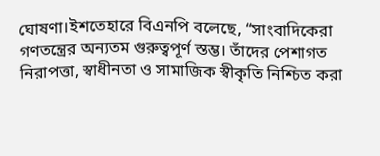ঘোষণা।ইশতেহারে বিএনপি বলেছে, “সাংবাদিকেরা গণতন্ত্রের অন্যতম গুরুত্বপূর্ণ স্তম্ভ। তাঁদের পেশাগত নিরাপত্তা, স্বাধীনতা ও সামাজিক স্বীকৃতি নিশ্চিত করা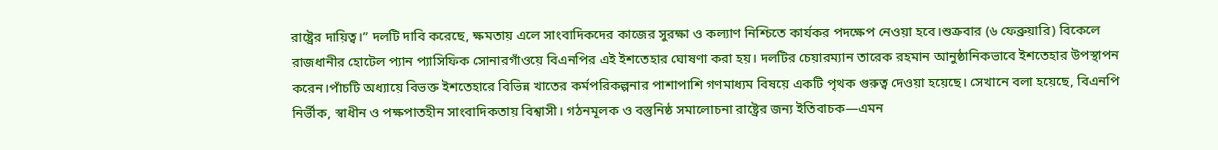রাষ্ট্রের দায়িত্ব।” দলটি দাবি করেছে, ক্ষমতায় এলে সাংবাদিকদের কাজের সুরক্ষা ও কল্যাণ নিশ্চিতে কার্যকর পদক্ষেপ নেওয়া হবে।শুক্রবার (৬ ফেব্রুয়ারি) বিকেলে রাজধানীর হোটেল প্যান প্যাসিফিক সোনারগাঁওয়ে বিএনপির এই ইশতেহার ঘোষণা করা হয়। দলটির চেয়ারম্যান তারেক রহমান আনুষ্ঠানিকভাবে ইশতেহার উপস্থাপন করেন।পাঁচটি অধ্যায়ে বিভক্ত ইশতেহারে বিভিন্ন খাতের কর্মপরিকল্পনার পাশাপাশি গণমাধ্যম বিষয়ে একটি পৃথক গুরুত্ব দেওয়া হয়েছে। সেখানে বলা হয়েছে, বিএনপি নির্ভীক, স্বাধীন ও পক্ষপাতহীন সাংবাদিকতায় বিশ্বাসী। গঠনমূলক ও বস্তুনিষ্ঠ সমালোচনা রাষ্ট্রের জন্য ইতিবাচক—এমন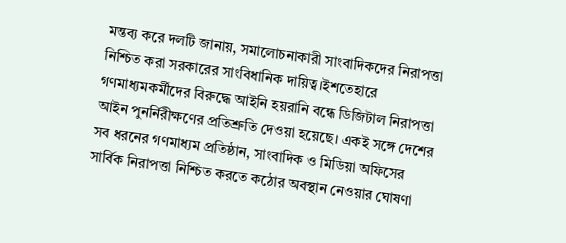মন্তব্য করে দলটি জানায়, সমালোচনাকারী সাংবাদিকদের নিরাপত্তা নিশ্চিত করা সরকারের সাংবিধানিক দায়িত্ব।ইশতেহারে গণমাধ্যমকর্মীদের বিরুদ্ধে আইনি হয়রানি বন্ধে ডিজিটাল নিরাপত্তা আইন পুনর্নিরীক্ষণের প্রতিশ্রুতি দেওয়া হয়েছে। একই সঙ্গে দেশের সব ধরনের গণমাধ্যম প্রতিষ্ঠান, সাংবাদিক ও মিডিয়া অফিসের সার্বিক নিরাপত্তা নিশ্চিত করতে কঠোর অবস্থান নেওয়ার ঘোষণা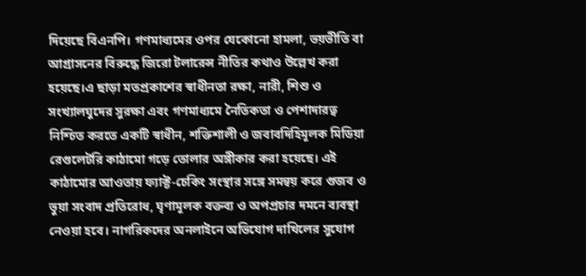দিয়েছে বিএনপি। গণমাধ্যমের ওপর যেকোনো হামলা, ভয়ভীতি বা আগ্রাসনের বিরুদ্ধে জিরো টলারেন্স নীতির কথাও উল্লেখ করা হয়েছে।এ ছাড়া মতপ্রকাশের স্বাধীনতা রক্ষা, নারী, শিশু ও সংখ্যালঘুদের সুরক্ষা এবং গণমাধ্যমে নৈতিকতা ও পেশাদারত্ব নিশ্চিত করতে একটি স্বাধীন, শক্তিশালী ও জবাবদিহিমূলক মিডিয়া রেগুলেটরি কাঠামো গড়ে তোলার অঙ্গীকার করা হয়েছে। এই কাঠামোর আওতায় ফ্যাক্ট-চেকিং সংস্থার সঙ্গে সমন্বয় করে গুজব ও ভুয়া সংবাদ প্রতিরোধ, ঘৃণামূলক বক্তব্য ও অপপ্রচার দমনে ব্যবস্থা নেওয়া হবে। নাগরিকদের অনলাইনে অভিযোগ দাখিলের সুযোগ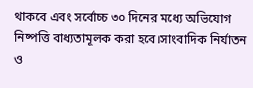থাকবে এবং সর্বোচ্চ ৩০ দিনের মধ্যে অভিযোগ নিষ্পত্তি বাধ্যতামূলক করা হবে।সাংবাদিক নির্যাতন ও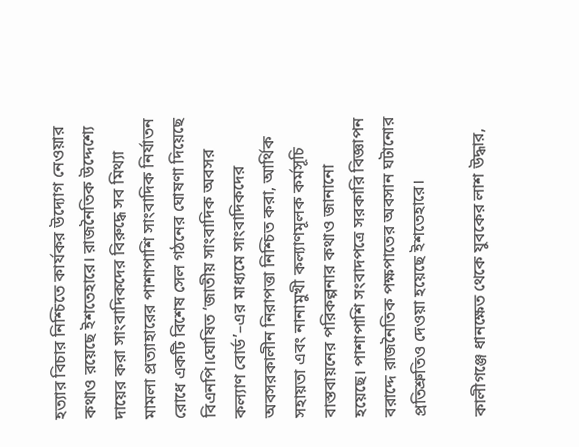হত্যার বিচার নিশ্চিতে কার্যকর উদ্যোগ নেওয়ার কথাও রয়েছে ইশতেহারে। রাজনৈতিক উদ্দেশ্যে দায়ের করা সাংবাদিকদের বিরুদ্ধে সব মিথ্যা মামলা প্রত্যাহারের পাশাপাশি সাংবাদিক নির্যাতন রোধে একটি বিশেষ সেল গঠনের ঘোষণা দিয়েছে বিএনপি।ঘোষিত ‘জাতীয় সাংবাদিক অবসর কল্যাণ বোর্ড’–এর মাধ্যমে সাংবাদিকদের অবসরকালীন নিরাপত্তা নিশ্চিত করা, আর্থিক সহায়তা এবং নানামুখী কল্যাণমূলক কর্মসূচি বাস্তবায়নের পরিকল্পনার কথাও জানানো হয়েছে। পাশাপাশি সংবাদপত্রে সরকারি বিজ্ঞাপন বরাদ্দে রাজনৈতিক পক্ষপাতের অবসান ঘটানোর প্রতিশ্রুতিও দেওয়া হয়েছে ইশতেহারে।

কালীগঞ্জে ধানক্ষেত থেকে যুবকের লাশ উদ্ধার,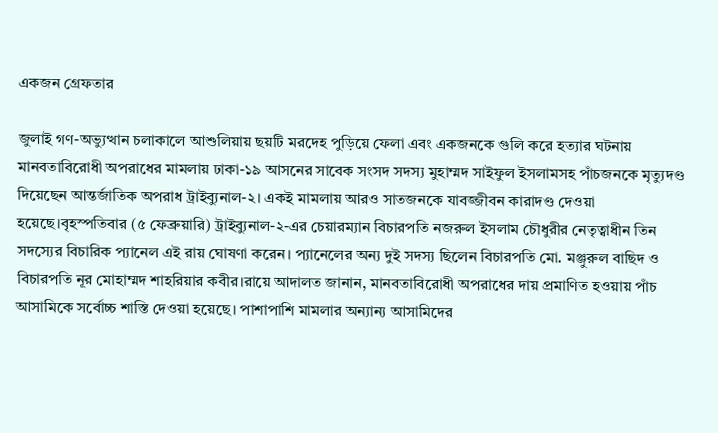একজন গ্রেফতার

জুলাই গণ-অভ্যুত্থান চলাকালে আশুলিয়ায় ছয়টি মরদেহ পুড়িয়ে ফেলা এবং একজনকে গুলি করে হত্যার ঘটনায় মানবতাবিরোধী অপরাধের মামলায় ঢাকা-১৯ আসনের সাবেক সংসদ সদস্য মুহাম্মদ সাইফুল ইসলামসহ পাঁচজনকে মৃত্যুদণ্ড দিয়েছেন আন্তর্জাতিক অপরাধ ট্রাইব্যুনাল-২। একই মামলায় আরও সাতজনকে যাবজ্জীবন কারাদণ্ড দেওয়া হয়েছে।বৃহস্পতিবার (৫ ফেব্রুয়ারি) ট্রাইব্যুনাল-২-এর চেয়ারম্যান বিচারপতি নজরুল ইসলাম চৌধুরীর নেতৃত্বাধীন তিন সদস্যের বিচারিক প্যানেল এই রায় ঘোষণা করেন। প্যানেলের অন্য দুই সদস্য ছিলেন বিচারপতি মো. মঞ্জুরুল বাছিদ ও বিচারপতি নূর মোহাম্মদ শাহরিয়ার কবীর।রায়ে আদালত জানান, মানবতাবিরোধী অপরাধের দায় প্রমাণিত হওয়ায় পাঁচ আসামিকে সর্বোচ্চ শাস্তি দেওয়া হয়েছে। পাশাপাশি মামলার অন্যান্য আসামিদের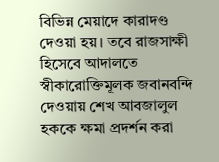বিভিন্ন মেয়াদে কারাদণ্ড দেওয়া হয়। তবে রাজসাক্ষী হিসেবে আদালতে স্বীকারোক্তিমূলক জবানবন্দি দেওয়ায় শেখ আবজালুল হককে ক্ষমা প্রদর্শন করা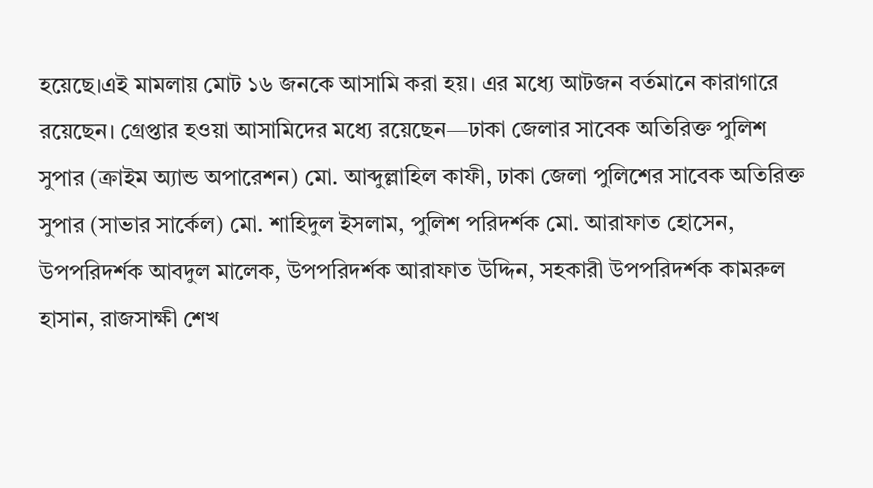হয়েছে।এই মামলায় মোট ১৬ জনকে আসামি করা হয়। এর মধ্যে আটজন বর্তমানে কারাগারে রয়েছেন। গ্রেপ্তার হওয়া আসামিদের মধ্যে রয়েছেন—ঢাকা জেলার সাবেক অতিরিক্ত পুলিশ সুপার (ক্রাইম অ্যান্ড অপারেশন) মো. আব্দুল্লাহিল কাফী, ঢাকা জেলা পুলিশের সাবেক অতিরিক্ত সুপার (সাভার সার্কেল) মো. শাহিদুল ইসলাম, পুলিশ পরিদর্শক মো. আরাফাত হোসেন, উপপরিদর্শক আবদুল মালেক, উপপরিদর্শক আরাফাত উদ্দিন, সহকারী উপপরিদর্শক কামরুল হাসান, রাজসাক্ষী শেখ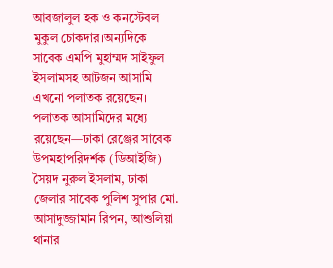আবজালুল হক ও কনস্টেবল মুকুল চোকদার।অন্যদিকে সাবেক এমপি মুহাম্মদ সাইফুল ইসলামসহ আটজন আসামি এখনো পলাতক রয়েছেন। পলাতক আসামিদের মধ্যে রয়েছেন—ঢাকা রেঞ্জের সাবেক উপমহাপরিদর্শক (ডিআইজি) সৈয়দ নুরুল ইসলাম, ঢাকা জেলার সাবেক পুলিশ সুপার মো. আসাদুজ্জামান রিপন, আশুলিয়া থানার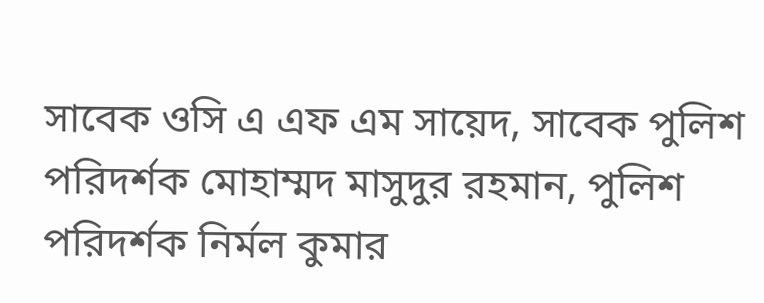সাবেক ওসি এ এফ এম সায়েদ, সাবেক পুলিশ পরিদর্শক মোহাম্মদ মাসুদুর রহমান, পুলিশ পরিদর্শক নির্মল কুমার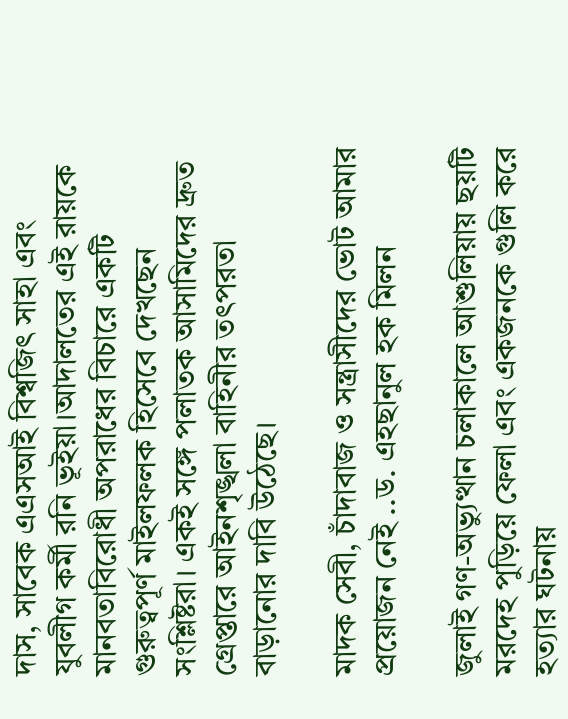দাস, সাবেক এএসআই বিশ্বজিৎ সাহা এবং যুবলীগ কর্মী রনি ভূইয়া।আদালতের এই রায়কে মানবতাবিরোধী অপরাধের বিচারে একটি গুরুত্বপূর্ণ মাইলফলক হিসেবে দেখছেন সংশ্লিষ্টরা। একই সঙ্গে পলাতক আসামিদের দ্রুত গ্রেপ্তারে আইনশৃঙ্খলা বাহিনীর তৎপরতা বাড়ানোর দাবি উঠেছে।

মাদক সেবী, চাঁদাবাজ ও সন্ত্রাসীদের ভোট আমার প্রয়োজন নেই ..ড. এহছানুল হক মিলন

জুলাই গণ-অভ্যুত্থান চলাকালে আশুলিয়ায় ছয়টি মরদেহ পুড়িয়ে ফেলা এবং একজনকে গুলি করে হত্যার ঘটনায়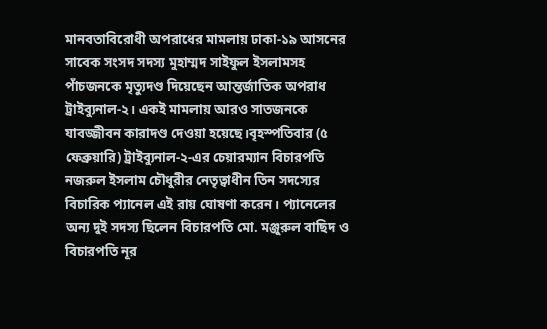মানবতাবিরোধী অপরাধের মামলায় ঢাকা-১৯ আসনের সাবেক সংসদ সদস্য মুহাম্মদ সাইফুল ইসলামসহ পাঁচজনকে মৃত্যুদণ্ড দিয়েছেন আন্তর্জাতিক অপরাধ ট্রাইব্যুনাল-২। একই মামলায় আরও সাতজনকে যাবজ্জীবন কারাদণ্ড দেওয়া হয়েছে।বৃহস্পতিবার (৫ ফেব্রুয়ারি) ট্রাইব্যুনাল-২-এর চেয়ারম্যান বিচারপতি নজরুল ইসলাম চৌধুরীর নেতৃত্বাধীন তিন সদস্যের বিচারিক প্যানেল এই রায় ঘোষণা করেন। প্যানেলের অন্য দুই সদস্য ছিলেন বিচারপতি মো. মঞ্জুরুল বাছিদ ও বিচারপতি নূর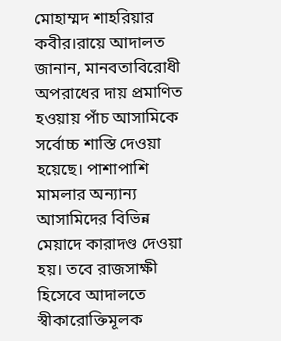মোহাম্মদ শাহরিয়ার কবীর।রায়ে আদালত জানান, মানবতাবিরোধী অপরাধের দায় প্রমাণিত হওয়ায় পাঁচ আসামিকে সর্বোচ্চ শাস্তি দেওয়া হয়েছে। পাশাপাশি মামলার অন্যান্য আসামিদের বিভিন্ন মেয়াদে কারাদণ্ড দেওয়া হয়। তবে রাজসাক্ষী হিসেবে আদালতে স্বীকারোক্তিমূলক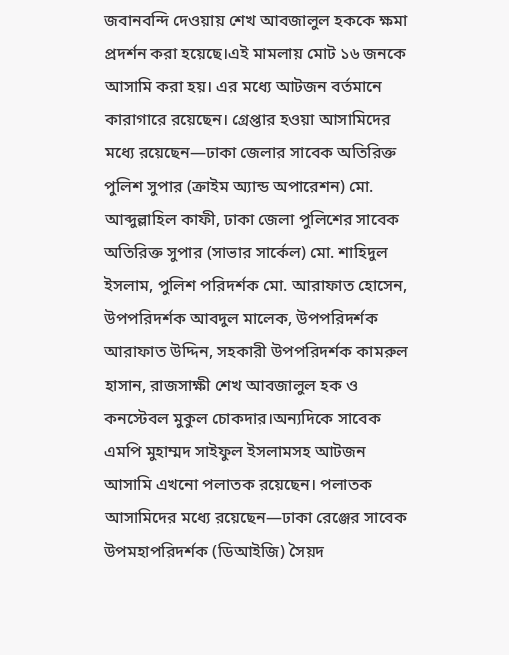জবানবন্দি দেওয়ায় শেখ আবজালুল হককে ক্ষমা প্রদর্শন করা হয়েছে।এই মামলায় মোট ১৬ জনকে আসামি করা হয়। এর মধ্যে আটজন বর্তমানে কারাগারে রয়েছেন। গ্রেপ্তার হওয়া আসামিদের মধ্যে রয়েছেন—ঢাকা জেলার সাবেক অতিরিক্ত পুলিশ সুপার (ক্রাইম অ্যান্ড অপারেশন) মো. আব্দুল্লাহিল কাফী, ঢাকা জেলা পুলিশের সাবেক অতিরিক্ত সুপার (সাভার সার্কেল) মো. শাহিদুল ইসলাম, পুলিশ পরিদর্শক মো. আরাফাত হোসেন, উপপরিদর্শক আবদুল মালেক, উপপরিদর্শক আরাফাত উদ্দিন, সহকারী উপপরিদর্শক কামরুল হাসান, রাজসাক্ষী শেখ আবজালুল হক ও কনস্টেবল মুকুল চোকদার।অন্যদিকে সাবেক এমপি মুহাম্মদ সাইফুল ইসলামসহ আটজন আসামি এখনো পলাতক রয়েছেন। পলাতক আসামিদের মধ্যে রয়েছেন—ঢাকা রেঞ্জের সাবেক উপমহাপরিদর্শক (ডিআইজি) সৈয়দ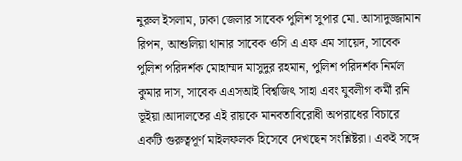নুরুল ইসলাম, ঢাকা জেলার সাবেক পুলিশ সুপার মো. আসাদুজ্জামান রিপন, আশুলিয়া থানার সাবেক ওসি এ এফ এম সায়েদ, সাবেক পুলিশ পরিদর্শক মোহাম্মদ মাসুদুর রহমান, পুলিশ পরিদর্শক নির্মল কুমার দাস, সাবেক এএসআই বিশ্বজিৎ সাহা এবং যুবলীগ কর্মী রনি ভূইয়া।আদালতের এই রায়কে মানবতাবিরোধী অপরাধের বিচারে একটি গুরুত্বপূর্ণ মাইলফলক হিসেবে দেখছেন সংশ্লিষ্টরা। একই সঙ্গে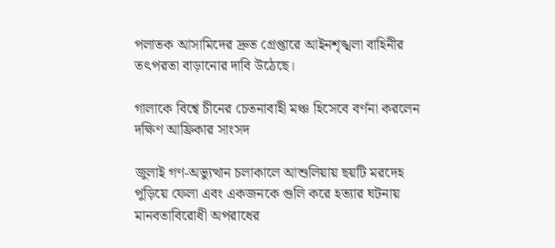পলাতক আসামিদের দ্রুত গ্রেপ্তারে আইনশৃঙ্খলা বাহিনীর তৎপরতা বাড়ানোর দাবি উঠেছে।

গালাকে বিশ্বে চীনের চেতনাবাহী মঞ্চ হিসেবে বর্ণনা করলেন দক্ষিণ আফ্রিকার সাংসদ

জুলাই গণ-অভ্যুত্থান চলাকালে আশুলিয়ায় ছয়টি মরদেহ পুড়িয়ে ফেলা এবং একজনকে গুলি করে হত্যার ঘটনায় মানবতাবিরোধী অপরাধের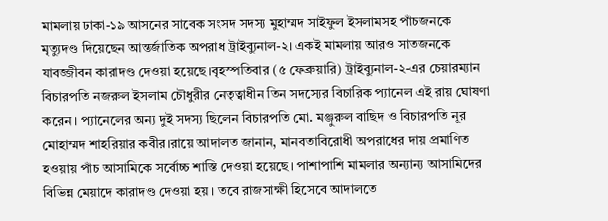মামলায় ঢাকা-১৯ আসনের সাবেক সংসদ সদস্য মুহাম্মদ সাইফুল ইসলামসহ পাঁচজনকে মৃত্যুদণ্ড দিয়েছেন আন্তর্জাতিক অপরাধ ট্রাইব্যুনাল-২। একই মামলায় আরও সাতজনকে যাবজ্জীবন কারাদণ্ড দেওয়া হয়েছে।বৃহস্পতিবার (৫ ফেব্রুয়ারি) ট্রাইব্যুনাল-২-এর চেয়ারম্যান বিচারপতি নজরুল ইসলাম চৌধুরীর নেতৃত্বাধীন তিন সদস্যের বিচারিক প্যানেল এই রায় ঘোষণা করেন। প্যানেলের অন্য দুই সদস্য ছিলেন বিচারপতি মো. মঞ্জুরুল বাছিদ ও বিচারপতি নূর মোহাম্মদ শাহরিয়ার কবীর।রায়ে আদালত জানান, মানবতাবিরোধী অপরাধের দায় প্রমাণিত হওয়ায় পাঁচ আসামিকে সর্বোচ্চ শাস্তি দেওয়া হয়েছে। পাশাপাশি মামলার অন্যান্য আসামিদের বিভিন্ন মেয়াদে কারাদণ্ড দেওয়া হয়। তবে রাজসাক্ষী হিসেবে আদালতে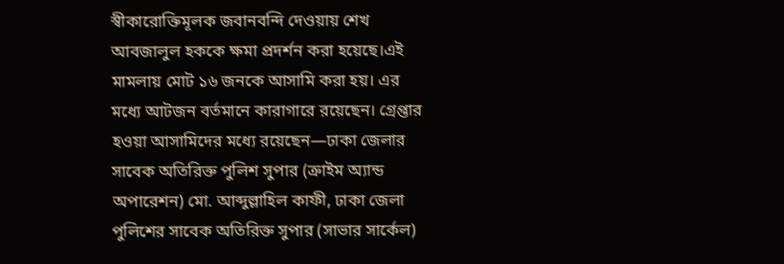স্বীকারোক্তিমূলক জবানবন্দি দেওয়ায় শেখ আবজালুল হককে ক্ষমা প্রদর্শন করা হয়েছে।এই মামলায় মোট ১৬ জনকে আসামি করা হয়। এর মধ্যে আটজন বর্তমানে কারাগারে রয়েছেন। গ্রেপ্তার হওয়া আসামিদের মধ্যে রয়েছেন—ঢাকা জেলার সাবেক অতিরিক্ত পুলিশ সুপার (ক্রাইম অ্যান্ড অপারেশন) মো. আব্দুল্লাহিল কাফী, ঢাকা জেলা পুলিশের সাবেক অতিরিক্ত সুপার (সাভার সার্কেল)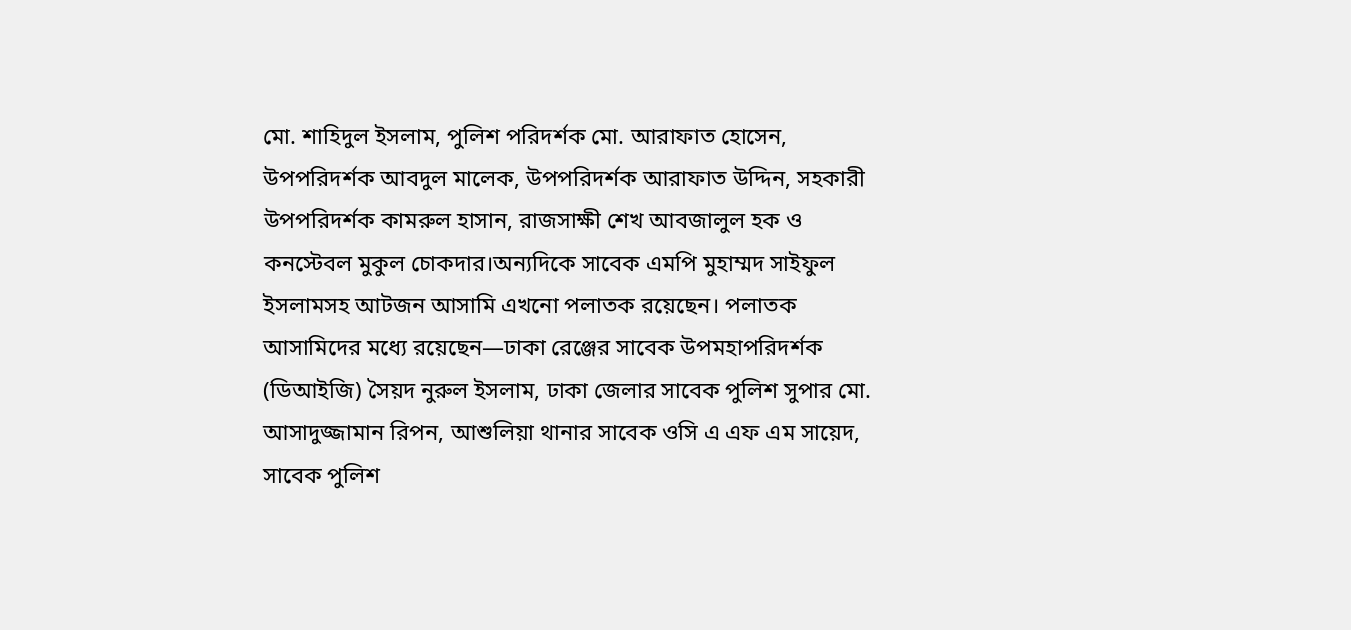মো. শাহিদুল ইসলাম, পুলিশ পরিদর্শক মো. আরাফাত হোসেন, উপপরিদর্শক আবদুল মালেক, উপপরিদর্শক আরাফাত উদ্দিন, সহকারী উপপরিদর্শক কামরুল হাসান, রাজসাক্ষী শেখ আবজালুল হক ও কনস্টেবল মুকুল চোকদার।অন্যদিকে সাবেক এমপি মুহাম্মদ সাইফুল ইসলামসহ আটজন আসামি এখনো পলাতক রয়েছেন। পলাতক আসামিদের মধ্যে রয়েছেন—ঢাকা রেঞ্জের সাবেক উপমহাপরিদর্শক (ডিআইজি) সৈয়দ নুরুল ইসলাম, ঢাকা জেলার সাবেক পুলিশ সুপার মো. আসাদুজ্জামান রিপন, আশুলিয়া থানার সাবেক ওসি এ এফ এম সায়েদ, সাবেক পুলিশ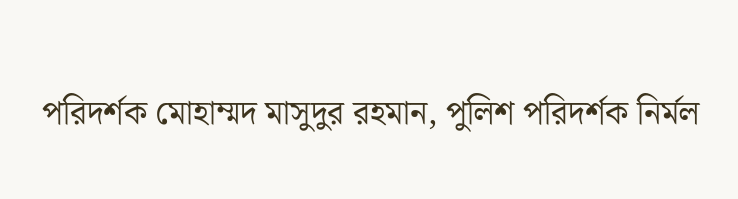পরিদর্শক মোহাম্মদ মাসুদুর রহমান, পুলিশ পরিদর্শক নির্মল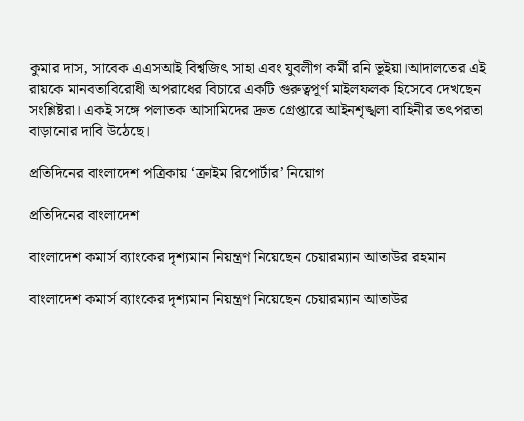কুমার দাস, সাবেক এএসআই বিশ্বজিৎ সাহা এবং যুবলীগ কর্মী রনি ভূইয়া।আদালতের এই রায়কে মানবতাবিরোধী অপরাধের বিচারে একটি গুরুত্বপূর্ণ মাইলফলক হিসেবে দেখছেন সংশ্লিষ্টরা। একই সঙ্গে পলাতক আসামিদের দ্রুত গ্রেপ্তারে আইনশৃঙ্খলা বাহিনীর তৎপরতা বাড়ানোর দাবি উঠেছে।

প্রতিদিনের বাংলাদেশ পত্রিকায় ‘ক্রাইম রিপোর্টার’ নিয়োগ

প্রতিদিনের বাংলাদেশ

বাংলাদেশ কমার্স ব্যাংকের দৃশ্যমান নিয়ন্ত্রণ নিয়েছেন চেয়ারম্যান আতাউর রহমান

বাংলাদেশ কমার্স ব্যাংকের দৃশ্যমান নিয়ন্ত্রণ নিয়েছেন চেয়ারম্যান আতাউর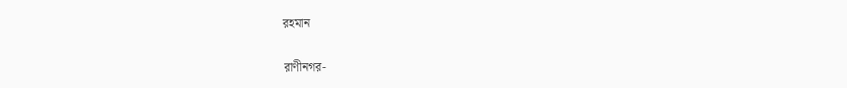রহমান

রাণীনগর-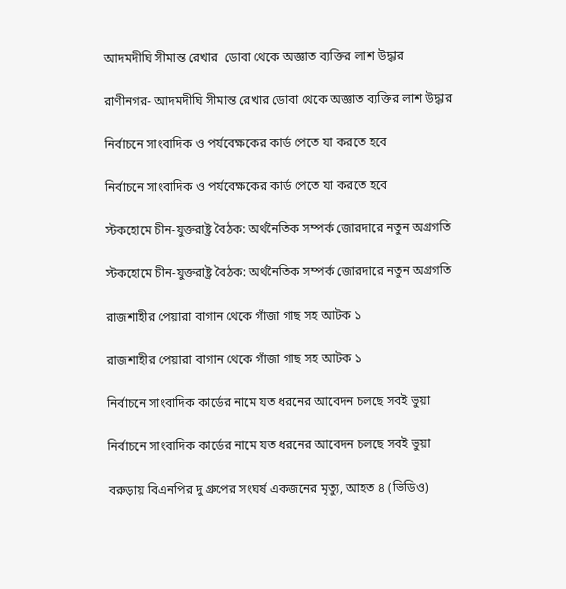আদমদীঘি সীমান্ত রেখার  ডোবা থেকে অজ্ঞাত ব্যক্তির লাশ উদ্ধার

রাণীনগর- আদমদীঘি সীমান্ত রেখার ডোবা থেকে অজ্ঞাত ব্যক্তির লাশ উদ্ধার

নির্বাচনে সাংবাদিক ও পর্যবেক্ষকের কার্ড পেতে যা করতে হবে

নির্বাচনে সাংবাদিক ও পর্যবেক্ষকের কার্ড পেতে যা করতে হবে

স্টকহোমে চীন-যুক্তরাষ্ট্র বৈঠক: অর্থনৈতিক সম্পর্ক জোরদারে নতুন অগ্রগতি

স্টকহোমে চীন-যুক্তরাষ্ট্র বৈঠক: অর্থনৈতিক সম্পর্ক জোরদারে নতুন অগ্রগতি

রাজশাহীর পেয়ারা বাগান থেকে গাঁজা গাছ সহ আটক ১

রাজশাহীর পেয়ারা বাগান থেকে গাঁজা গাছ সহ আটক ১

নির্বাচনে সাংবাদিক কার্ডের নামে যত ধরনের আবেদন চলছে সবই ভুয়া

নির্বাচনে সাংবাদিক কার্ডের নামে যত ধরনের আবেদন চলছে সবই ভুয়া

বরুড়ায় বিএনপির দু গ্রুপের সংঘর্ষ একজনের মৃত্যু, আহত ৪ (ভিডিও)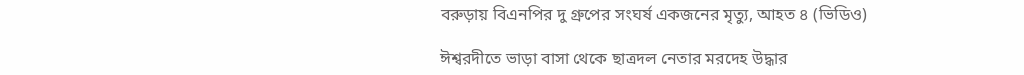বরুড়ায় বিএনপির দু গ্রুপের সংঘর্ষ একজনের মৃত্যু, আহত ৪ (ভিডিও)

ঈশ্বরদীতে ভাড়া বাসা থেকে ছাত্রদল নেতার মরদেহ উদ্ধার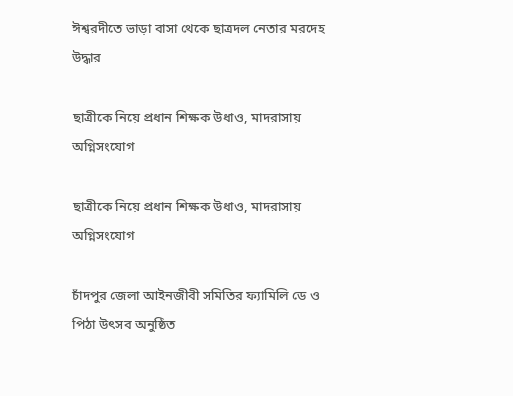ঈশ্বরদীতে ভাড়া বাসা থেকে ছাত্রদল নেতার মরদেহ উদ্ধার

ছাত্রীকে নিয়ে প্রধান শিক্ষক উধাও, মাদরাসায় অগ্নিসংযোগ

ছাত্রীকে নিয়ে প্রধান শিক্ষক উধাও, মাদরাসায় অগ্নিসংযোগ

চাঁদপুর জেলা আইনজীবী সমিতির ফ্যামিলি ডে ও পিঠা উৎসব অনুষ্ঠিত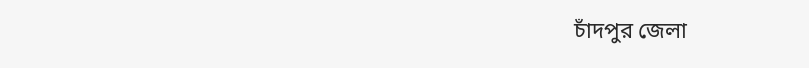চাঁদপুর জেলা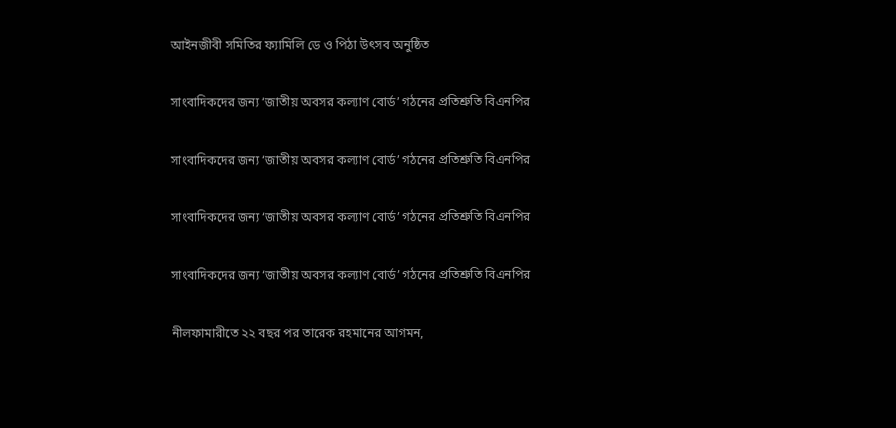আইনজীবী সমিতির ফ্যামিলি ডে ও পিঠা উৎসব অনুষ্ঠিত

সাংবাদিকদের জন্য ‘জাতীয় অবসর কল্যাণ বোর্ড’ গঠনের প্রতিশ্রুতি বিএনপির

সাংবাদিকদের জন্য ‘জাতীয় অবসর কল্যাণ বোর্ড’ গঠনের প্রতিশ্রুতি বিএনপির

সাংবাদিকদের জন্য ‘জাতীয় অবসর কল্যাণ বোর্ড’ গঠনের প্রতিশ্রুতি বিএনপির

সাংবাদিকদের জন্য ‘জাতীয় অবসর কল্যাণ বোর্ড’ গঠনের প্রতিশ্রুতি বিএনপির

নীলফামারীতে ২২ বছর পর তারেক রহমানের আগমন,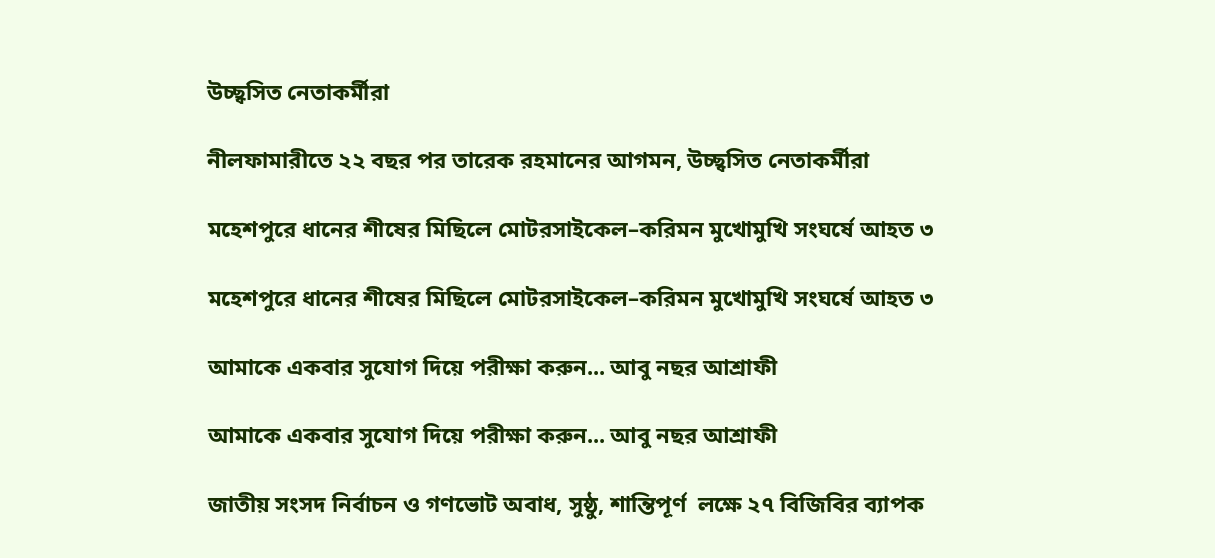উচ্ছ্বসিত নেতাকর্মীরা

নীলফামারীতে ২২ বছর পর তারেক রহমানের আগমন, উচ্ছ্বসিত নেতাকর্মীরা

মহেশপুরে ধানের শীষের মিছিলে মোটরসাইকেল–করিমন মুখোমুখি সংঘর্ষে আহত ৩

মহেশপুরে ধানের শীষের মিছিলে মোটরসাইকেল–করিমন মুখোমুখি সংঘর্ষে আহত ৩

আমাকে একবার সুযোগ দিয়ে পরীক্ষা করুন... আবু নছর আশ্রাফী

আমাকে একবার সুযোগ দিয়ে পরীক্ষা করুন... আবু নছর আশ্রাফী

জাতীয় সংসদ নির্বাচন ও গণভোট অবাধ, সুষ্ঠু, শান্তিপূর্ণ  লক্ষে ২৭ বিজিবির ব্যাপক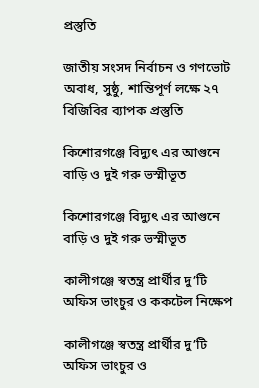প্রস্তুতি

জাতীয় সংসদ নির্বাচন ও গণভোট অবাধ, সুষ্ঠু, শান্তিপূর্ণ লক্ষে ২৭ বিজিবির ব্যাপক প্রস্তুতি

কিশোরগঞ্জে বিদ্যুৎ এর আগুনে বাড়ি ও দুই গরু ভস্মীভূত

কিশোরগঞ্জে বিদ্যুৎ এর আগুনে বাড়ি ও দুই গরু ভস্মীভূত

কালীগঞ্জে স্বতন্ত্র প্রার্থীর দু’টি অফিস ভাংচুর ও ককটেল নিক্ষেপ

কালীগঞ্জে স্বতন্ত্র প্রার্থীর দু’টি অফিস ভাংচুর ও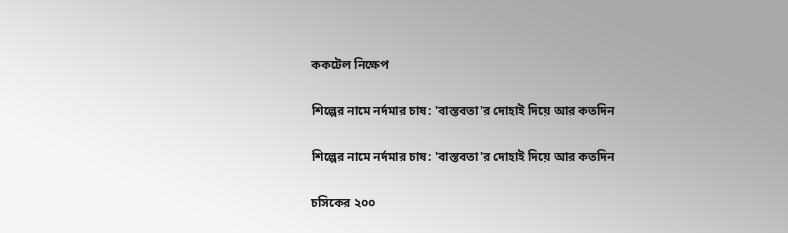ককটেল নিক্ষেপ

শিল্পের নামে নর্দমার চাষ: 'বাস্তবতা'র দোহাই দিয়ে আর কতদিন

শিল্পের নামে নর্দমার চাষ: 'বাস্তবতা'র দোহাই দিয়ে আর কতদিন

চসিকের ২০০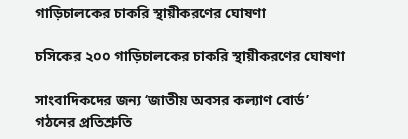গাড়িচালকের চাকরি স্থায়ীকরণের ঘোষণা

চসিকের ২০০ গাড়িচালকের চাকরি স্থায়ীকরণের ঘোষণা

সাংবাদিকদের জন্য ‘জাতীয় অবসর কল্যাণ বোর্ড’ গঠনের প্রতিশ্রুতি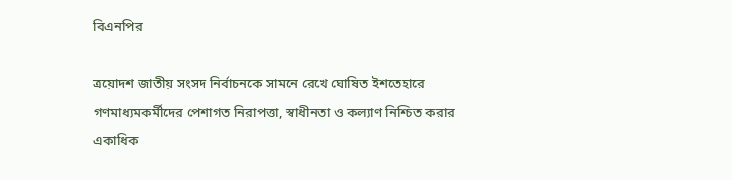বিএনপির

ত্রয়োদশ জাতীয় সংসদ নির্বাচনকে সামনে রেখে ঘোষিত ইশতেহারে গণমাধ্যমকর্মীদের পেশাগত নিরাপত্তা, স্বাধীনতা ও কল্যাণ নিশ্চিত করার একাধিক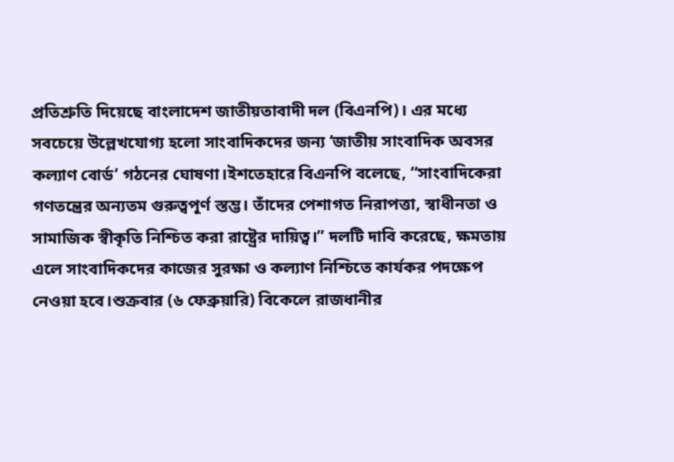প্রতিশ্রুতি দিয়েছে বাংলাদেশ জাতীয়তাবাদী দল (বিএনপি)। এর মধ্যে সবচেয়ে উল্লেখযোগ্য হলো সাংবাদিকদের জন্য ‘জাতীয় সাংবাদিক অবসর কল্যাণ বোর্ড’ গঠনের ঘোষণা।ইশতেহারে বিএনপি বলেছে, “সাংবাদিকেরা গণতন্ত্রের অন্যতম গুরুত্বপূর্ণ স্তম্ভ। তাঁদের পেশাগত নিরাপত্তা, স্বাধীনতা ও সামাজিক স্বীকৃতি নিশ্চিত করা রাষ্ট্রের দায়িত্ব।” দলটি দাবি করেছে, ক্ষমতায় এলে সাংবাদিকদের কাজের সুরক্ষা ও কল্যাণ নিশ্চিতে কার্যকর পদক্ষেপ নেওয়া হবে।শুক্রবার (৬ ফেব্রুয়ারি) বিকেলে রাজধানীর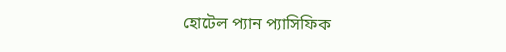হোটেল প্যান প্যাসিফিক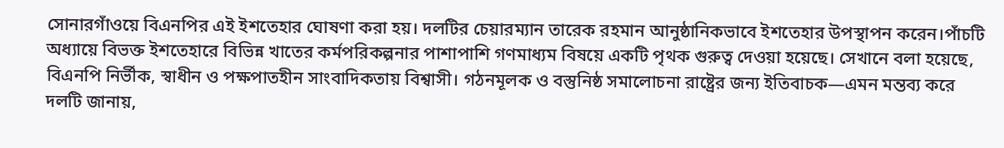সোনারগাঁওয়ে বিএনপির এই ইশতেহার ঘোষণা করা হয়। দলটির চেয়ারম্যান তারেক রহমান আনুষ্ঠানিকভাবে ইশতেহার উপস্থাপন করেন।পাঁচটি অধ্যায়ে বিভক্ত ইশতেহারে বিভিন্ন খাতের কর্মপরিকল্পনার পাশাপাশি গণমাধ্যম বিষয়ে একটি পৃথক গুরুত্ব দেওয়া হয়েছে। সেখানে বলা হয়েছে, বিএনপি নির্ভীক, স্বাধীন ও পক্ষপাতহীন সাংবাদিকতায় বিশ্বাসী। গঠনমূলক ও বস্তুনিষ্ঠ সমালোচনা রাষ্ট্রের জন্য ইতিবাচক—এমন মন্তব্য করে দলটি জানায়,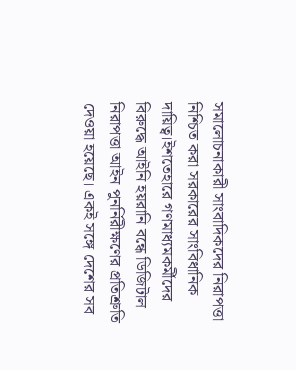সমালোচনাকারী সাংবাদিকদের নিরাপত্তা নিশ্চিত করা সরকারের সাংবিধানিক দায়িত্ব।ইশতেহারে গণমাধ্যমকর্মীদের বিরুদ্ধে আইনি হয়রানি বন্ধে ডিজিটাল নিরাপত্তা আইন পুনর্নিরীক্ষণের প্রতিশ্রুতি দেওয়া হয়েছে। একই সঙ্গে দেশের সব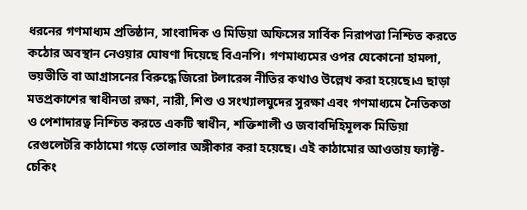ধরনের গণমাধ্যম প্রতিষ্ঠান, সাংবাদিক ও মিডিয়া অফিসের সার্বিক নিরাপত্তা নিশ্চিত করতে কঠোর অবস্থান নেওয়ার ঘোষণা দিয়েছে বিএনপি। গণমাধ্যমের ওপর যেকোনো হামলা, ভয়ভীতি বা আগ্রাসনের বিরুদ্ধে জিরো টলারেন্স নীতির কথাও উল্লেখ করা হয়েছে।এ ছাড়া মতপ্রকাশের স্বাধীনতা রক্ষা, নারী, শিশু ও সংখ্যালঘুদের সুরক্ষা এবং গণমাধ্যমে নৈতিকতা ও পেশাদারত্ব নিশ্চিত করতে একটি স্বাধীন, শক্তিশালী ও জবাবদিহিমূলক মিডিয়া রেগুলেটরি কাঠামো গড়ে তোলার অঙ্গীকার করা হয়েছে। এই কাঠামোর আওতায় ফ্যাক্ট-চেকিং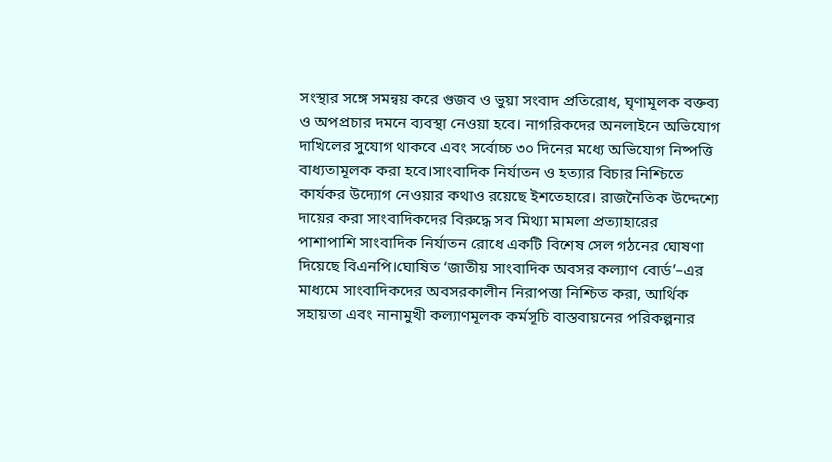সংস্থার সঙ্গে সমন্বয় করে গুজব ও ভুয়া সংবাদ প্রতিরোধ, ঘৃণামূলক বক্তব্য ও অপপ্রচার দমনে ব্যবস্থা নেওয়া হবে। নাগরিকদের অনলাইনে অভিযোগ দাখিলের সুযোগ থাকবে এবং সর্বোচ্চ ৩০ দিনের মধ্যে অভিযোগ নিষ্পত্তি বাধ্যতামূলক করা হবে।সাংবাদিক নির্যাতন ও হত্যার বিচার নিশ্চিতে কার্যকর উদ্যোগ নেওয়ার কথাও রয়েছে ইশতেহারে। রাজনৈতিক উদ্দেশ্যে দায়ের করা সাংবাদিকদের বিরুদ্ধে সব মিথ্যা মামলা প্রত্যাহারের পাশাপাশি সাংবাদিক নির্যাতন রোধে একটি বিশেষ সেল গঠনের ঘোষণা দিয়েছে বিএনপি।ঘোষিত ‘জাতীয় সাংবাদিক অবসর কল্যাণ বোর্ড’–এর মাধ্যমে সাংবাদিকদের অবসরকালীন নিরাপত্তা নিশ্চিত করা, আর্থিক সহায়তা এবং নানামুখী কল্যাণমূলক কর্মসূচি বাস্তবায়নের পরিকল্পনার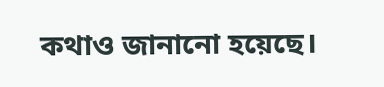কথাও জানানো হয়েছে।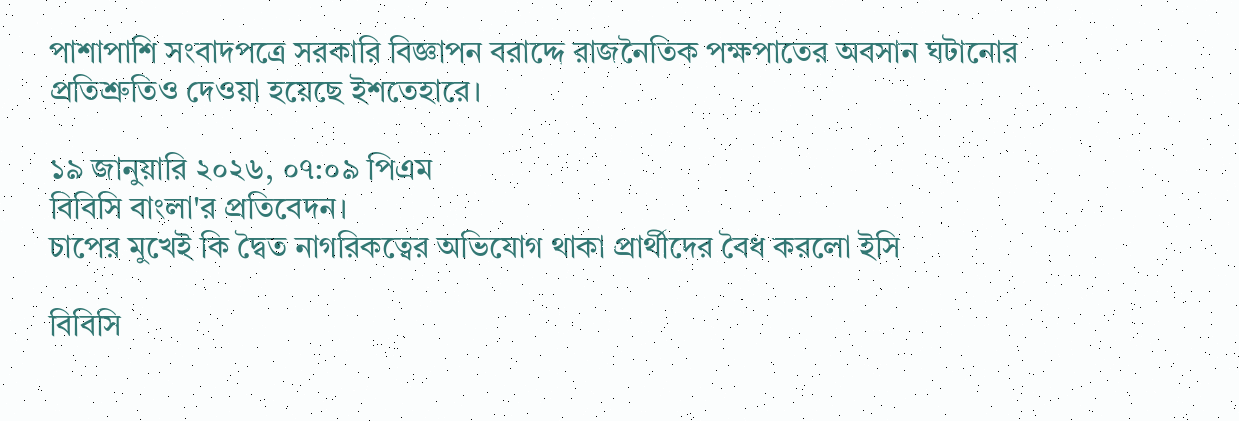পাশাপাশি সংবাদপত্রে সরকারি বিজ্ঞাপন বরাদ্দে রাজনৈতিক পক্ষপাতের অবসান ঘটানোর প্রতিশ্রুতিও দেওয়া হয়েছে ইশতেহারে।

১৯ জানুয়ারি ২০২৬, ০৭:০৯ পিএম
বিবিসি বাংলা'র প্রতিবেদন।
চাপের মুখেই কি দ্বৈত নাগরিকত্বের অভিযোগ থাকা প্রার্থীদের বৈধ করলো ইসি

বিবিসি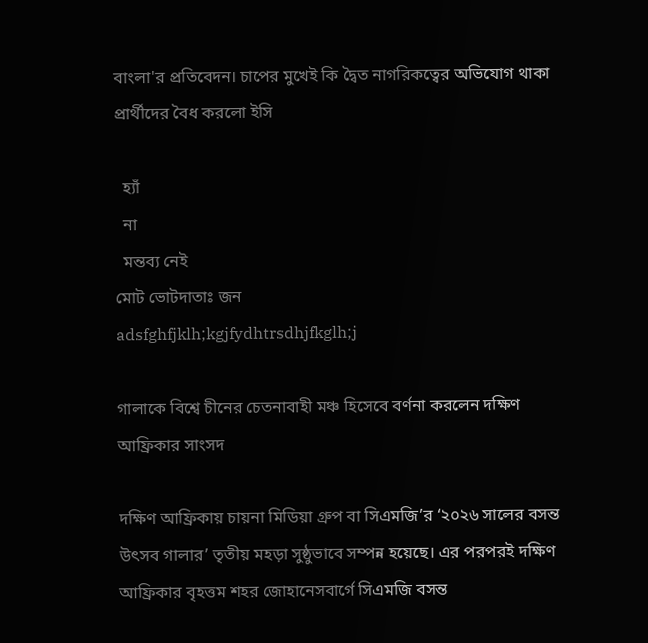বাংলা'র প্রতিবেদন। চাপের মুখেই কি দ্বৈত নাগরিকত্বের অভিযোগ থাকা প্রার্থীদের বৈধ করলো ইসি

  হ্যাঁ
  না
  মন্তব্য নেই
মোট ভোটদাতাঃ জন
adsfghfjklh;kgjfydhtrsdhjfkglh;j

গালাকে বিশ্বে চীনের চেতনাবাহী মঞ্চ হিসেবে বর্ণনা করলেন দক্ষিণ আফ্রিকার সাংসদ

দক্ষিণ আফ্রিকায় চায়না মিডিয়া গ্রুপ বা সিএমজি’র ‘২০২৬ সালের বসন্ত উৎসব গালার’ তৃতীয় মহড়া সুষ্ঠুভাবে সম্পন্ন হয়েছে। এর পরপরই দক্ষিণ আফ্রিকার বৃহত্তম শহর জোহানেসবার্গে সিএমজি বসন্ত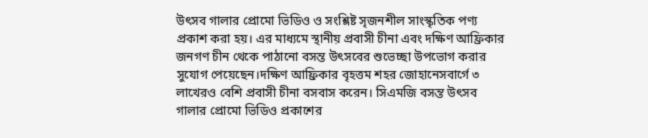উৎসব গালার প্রোমো ভিডিও ও সংশ্লিষ্ট সৃজনশীল সাংস্কৃতিক পণ্য প্রকাশ করা হয়। এর মাধ্যমে স্থানীয় প্রবাসী চীনা এবং দক্ষিণ আফ্রিকার জনগণ চীন থেকে পাঠানো বসন্ত উৎসবের শুভেচ্ছা উপভোগ করার সুযোগ পেয়েছেন।দক্ষিণ আফ্রিকার বৃহত্তম শহর জোহানেসবার্গে ৩ লাখেরও বেশি প্রবাসী চীনা বসবাস করেন। সিএমজি বসন্ত উৎসব গালার প্রোমো ভিডিও প্রকাশের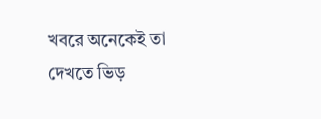খবরে অনেকেই তা দেখতে ভিড়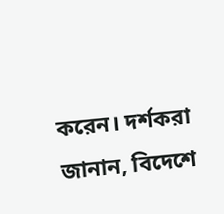করেন। দর্শকরা জানান, বিদেশে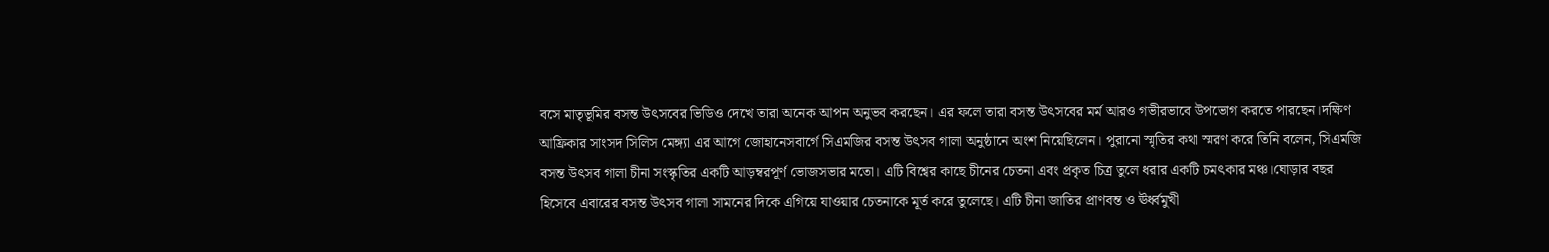বসে মাতৃভূমির বসন্ত উৎসবের ভিডিও দেখে তারা অনেক আপন অনুভব করছেন। এর ফলে তারা বসন্ত উৎসবের মর্ম আরও গভীরভাবে উপভোগ করতে পারছেন।দক্ষিণ আফ্রিকার সাংসদ সিলিস মেঙ্গ্যা এর আগে জোহানেসবার্গে সিএমজির বসন্ত উৎসব গালা অনুষ্ঠানে অংশ নিয়েছিলেন। পুরানো স্মৃতির কথা স্মরণ করে তিনি বলেন, সিএমজি বসন্ত উৎসব গালা চীনা সংস্কৃতির একটি আড়ম্বরপূর্ণ ভোজসভার মতো। এটি বিশ্বের কাছে চীনের চেতনা এবং প্রকৃত চিত্র তুলে ধরার একটি চমৎকার মঞ্চ।ঘোড়ার বছর হিসেবে এবারের বসন্ত উৎসব গালা সামনের দিকে এগিয়ে যাওয়ার চেতনাকে মূর্ত করে তুলেছে। এটি চীনা জাতির প্রাণবন্ত ও ঊর্ধ্বমুখী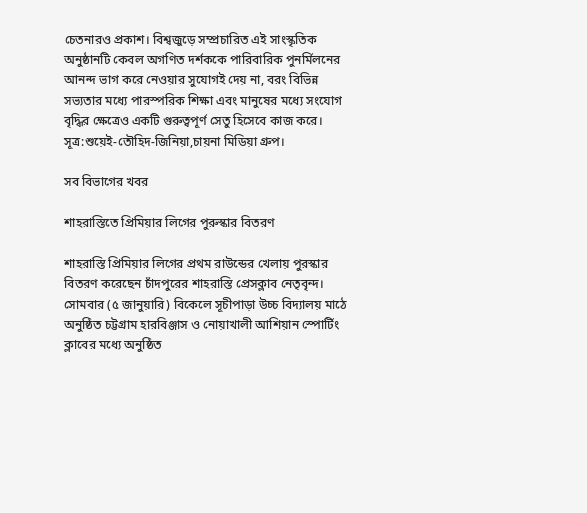চেতনারও প্রকাশ। বিশ্বজুড়ে সম্প্রচারিত এই সাংস্কৃতিক অনুষ্ঠানটি কেবল অগণিত দর্শককে পারিবারিক পুনর্মিলনের আনন্দ ভাগ করে নেওয়ার সুযোগই দেয় না, বরং বিভিন্ন সভ্যতার মধ্যে পারস্পরিক শিক্ষা এবং মানুষের মধ্যে সংযোগ বৃদ্ধির ক্ষেত্রেও একটি গুরুত্বপূর্ণ সেতু হিসেবে কাজ করে। সূত্র:শুয়েই-তৌহিদ-জিনিয়া,চায়না মিডিয়া গ্রুপ।

সব বিভাগের খবর

শাহরাস্তিতে প্রিমিয়ার লিগের পুরুস্কার বিতরণ

শাহরাস্তি প্রিমিয়ার লিগের প্রথম রাউন্ডের খেলায় পুরস্কার বিতরণ করেছেন চাঁদপুরের শাহরাস্তি প্রেসক্লাব নেতৃবৃন্দ। সোমবার (৫ জানুয়ারি) বিকেলে সূচীপাড়া উচ্চ বিদ্যালয় মাঠে অনুষ্ঠিত চট্টগ্রাম হারবিঞ্জাস ও নোয়াখালী আশিয়ান স্পোর্টিং ক্লাবের মধ্যে অনুষ্ঠিত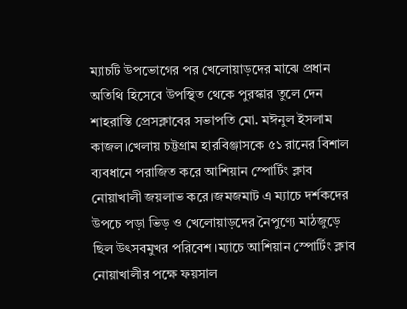ম্যাচটি উপভোগের পর খেলোয়াড়দের মাঝে প্রধান অতিথি হিসেবে উপস্থিত থেকে পুরস্কার তুলে দেন শাহরাস্তি প্রেসক্লাবের সভাপতি মো. মঈনুল ইসলাম কাজল।খেলায় চট্টগ্রাম হারবিঞ্জাসকে ৫১ রানের বিশাল ব্যবধানে পরাজিত করে আশিয়ান স্পোর্টিং ক্লাব নোয়াখালী জয়লাভ করে।জমজমাট এ ম্যাচে দর্শকদের উপচে পড়া ভিড় ও খেলোয়াড়দের নৈপুণ্যে মাঠজুড়ে ছিল উৎসবমুখর পরিবেশ।ম্যাচে আশিয়ান স্পোর্টিং ক্লাব নোয়াখালীর পক্ষে ফয়সাল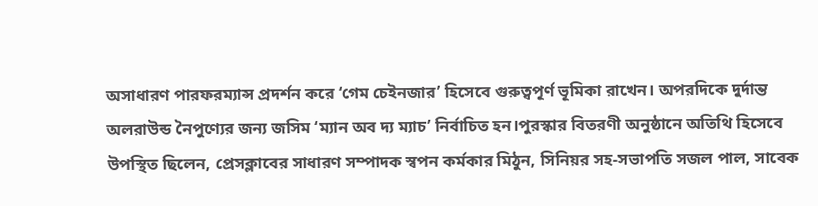অসাধারণ পারফরম্যান্স প্রদর্শন করে ‘গেম চেইনজার’ হিসেবে গুরুত্বপূর্ণ ভূমিকা রাখেন। অপরদিকে দুর্দান্ত অলরাউন্ড নৈপুণ্যের জন্য জসিম ‘ম্যান অব দ্য ম্যাচ’ নির্বাচিত হন।পুরস্কার বিতরণী অনুষ্ঠানে অতিথি হিসেবে উপস্থিত ছিলেন, প্রেসক্লাবের সাধারণ সম্পাদক স্বপন কর্মকার মিঠুন, সিনিয়র সহ-সভাপতি সজল পাল, সাবেক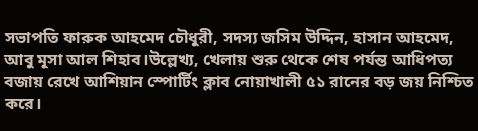সভাপতি ফারুক আহমেদ চৌধুরী, সদস্য জসিম উদ্দিন, হাসান আহমেদ, আবু মূসা আল শিহাব।উল্লেখ্য, খেলায় শুরু থেকে শেষ পর্যন্ত আধিপত্য বজায় রেখে আশিয়ান স্পোর্টিং ক্লাব নোয়াখালী ৫১ রানের বড় জয় নিশ্চিত করে।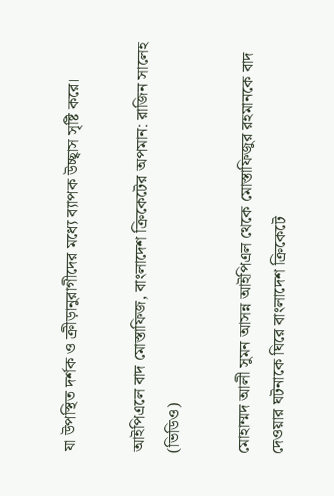যা উপস্থিত দর্শক ও ক্রীড়ানুরাগীদের মধ্যে ব্যাপক উচ্ছ্বাস সৃষ্টি করে।

আইপিএলে বাদ মোস্তাফিজ, বাংলাদেশ ক্রিকেটের অপমান: রাজিন সালেহ (ভিডিও)

মোহাম্মদ আলী সুমন আসন্ন আইপিএল থেকে মোস্তাফিজুর রহমানকে বাদ দেওয়ার ঘটনাকে ঘিরে বাংলাদেশ ক্রিকেটে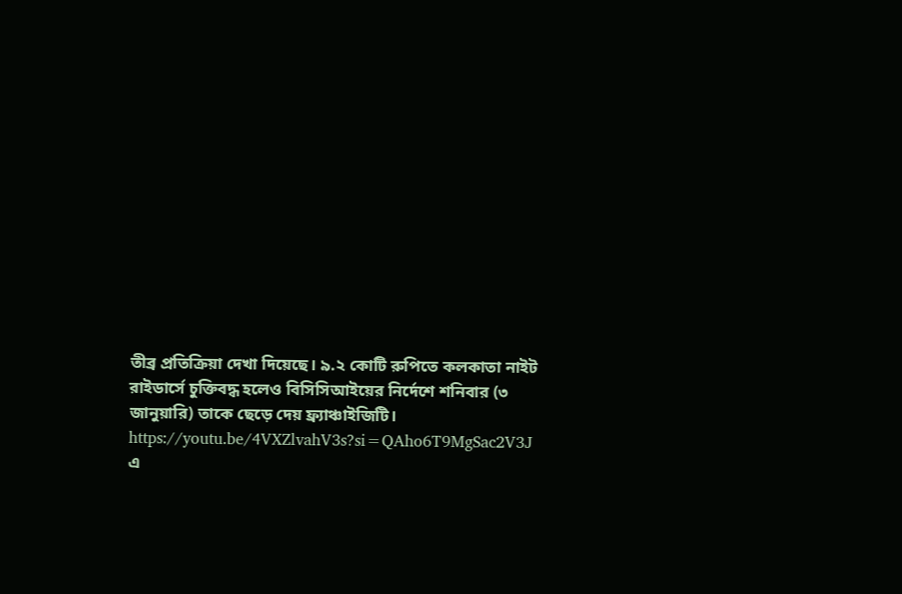তীব্র প্রতিক্রিয়া দেখা দিয়েছে। ৯.২ কোটি রুপিতে কলকাতা নাইট রাইডার্সে চুক্তিবদ্ধ হলেও বিসিসিআইয়ের নির্দেশে শনিবার (৩ জানুয়ারি) তাকে ছেড়ে দেয় ফ্র্যাঞ্চাইজিটি। https://youtu.be/4VXZlvahV3s?si=QAho6T9MgSac2V3J এ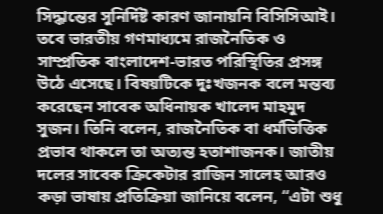সিদ্ধান্তের সুনির্দিষ্ট কারণ জানায়নি বিসিসিআই। তবে ভারতীয় গণমাধ্যমে রাজনৈতিক ও সাম্প্রতিক বাংলাদেশ-ভারত পরিস্থিতির প্রসঙ্গ উঠে এসেছে। বিষয়টিকে দুঃখজনক বলে মন্তব্য করেছেন সাবেক অধিনায়ক খালেদ মাহমুদ সুজন। তিনি বলেন, রাজনৈতিক বা ধর্মভিত্তিক প্রভাব থাকলে তা অত্যন্ত হতাশাজনক। জাতীয় দলের সাবেক ক্রিকেটার রাজিন সালেহ আরও কড়া ভাষায় প্রতিক্রিয়া জানিয়ে বলেন, “এটা শুধু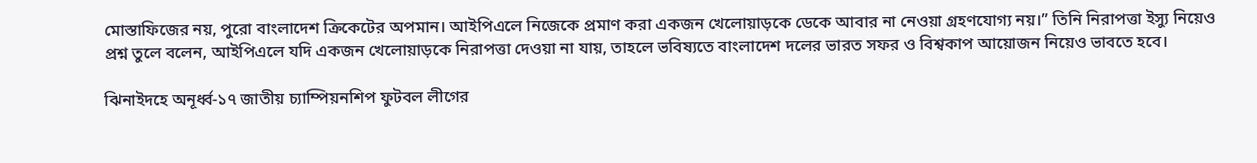মোস্তাফিজের নয়, পুরো বাংলাদেশ ক্রিকেটের অপমান। আইপিএলে নিজেকে প্রমাণ করা একজন খেলোয়াড়কে ডেকে আবার না নেওয়া গ্রহণযোগ্য নয়।” তিনি নিরাপত্তা ইস্যু নিয়েও প্রশ্ন তুলে বলেন, আইপিএলে যদি একজন খেলোয়াড়কে নিরাপত্তা দেওয়া না যায়, তাহলে ভবিষ্যতে বাংলাদেশ দলের ভারত সফর ও বিশ্বকাপ আয়োজন নিয়েও ভাবতে হবে।

ঝিনাইদহে অনূর্ধ্ব-১৭ জাতীয় চ্যাম্পিয়নশিপ ফুটবল লীগের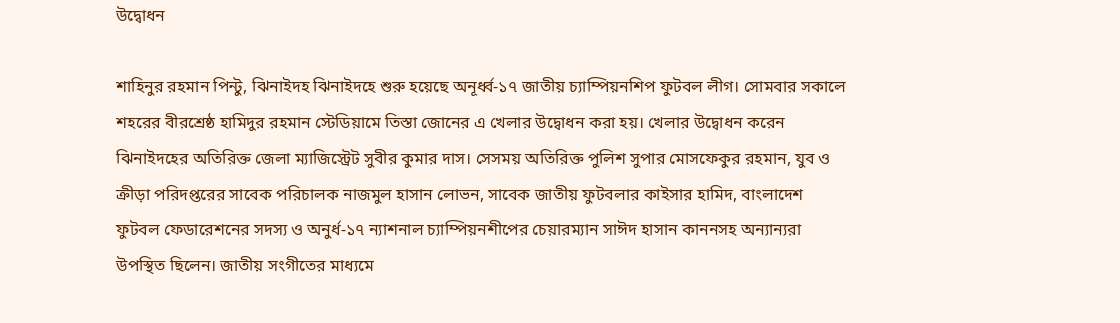উদ্বোধন

শাহিনুর রহমান পিন্টু, ঝিনাইদহ ঝিনাইদহে শুরু হয়েছে অনূর্ধ্ব-১৭ জাতীয় চ্যাম্পিয়নশিপ ফুটবল লীগ। সোমবার সকালে শহরের বীরশ্রেষ্ঠ হামিদুর রহমান স্টেডিয়ামে তিস্তা জোনের এ খেলার উদ্বোধন করা হয়। খেলার উদ্বোধন করেন ঝিনাইদহের অতিরিক্ত জেলা ম্যাজিস্ট্রেট সুবীর কুমার দাস। সেসময় অতিরিক্ত পুলিশ সুপার মোসফেকুর রহমান, যুব ও ক্রীড়া পরিদপ্তরের সাবেক পরিচালক নাজমুল হাসান লোভন, সাবেক জাতীয় ফুটবলার কাইসার হামিদ, বাংলাদেশ ফুটবল ফেডারেশনের সদস্য ও অনুর্ধ-১৭ ন্যাশনাল চ্যাম্পিয়নশীপের চেয়ারম্যান সাঈদ হাসান কাননসহ অন্যান্যরা উপস্থিত ছিলেন। জাতীয় সংগীতের মাধ্যমে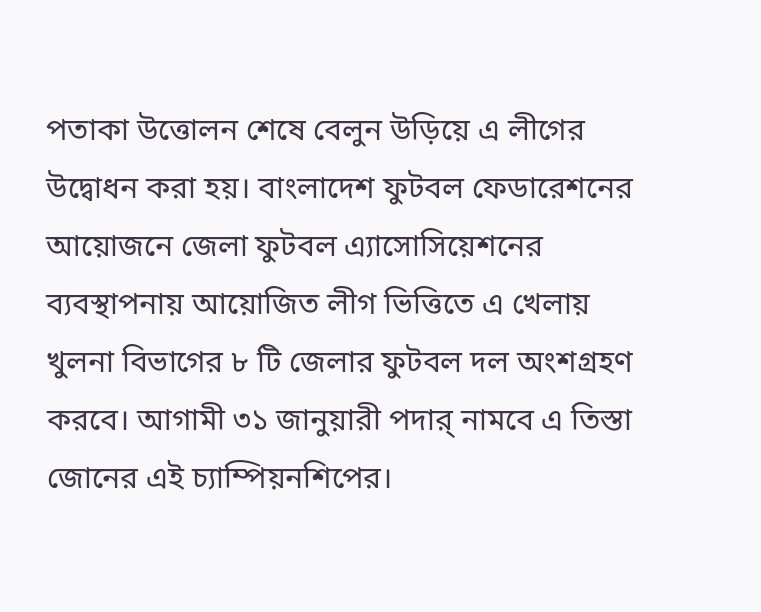পতাকা উত্তোলন শেষে বেলুন উড়িয়ে এ লীগের উদ্বোধন করা হয়। বাংলাদেশ ফুটবল ফেডারেশনের আয়োজনে জেলা ফুটবল এ্যাসোসিয়েশনের ব্যবস্থাপনায় আয়োজিত লীগ ভিত্তিতে এ খেলায় খুলনা বিভাগের ৮ টি জেলার ফুটবল দল অংশগ্রহণ করবে। আগামী ৩১ জানুয়ারী পদার্ নামবে এ তিস্তা জোনের এই চ্যাম্পিয়নশিপের।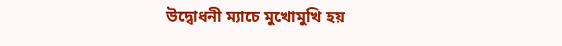উদ্বোধনী ম্যাচে মুখোমুখি হয়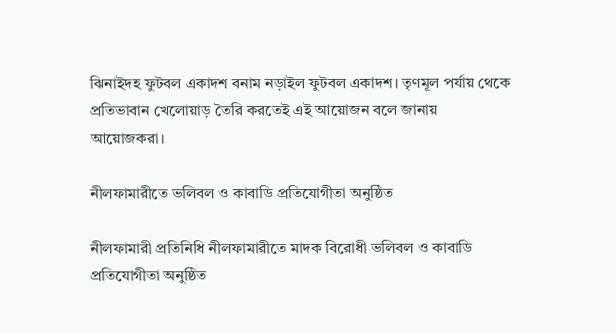ঝিনাইদহ ফুটবল একাদশ বনাম নড়াইল ফুটবল একাদশ। তৃণমূল পর্যায় থেকে প্রতিভাবান খেলোয়াড় তৈরি করতেই এই আয়োজন বলে জানায় আয়োজকরা।

নীলফামারীতে ভলিবল ও কাবাডি প্রতিযোগীতা অনুষ্ঠিত

নীলফামারী প্রতিনিধি নীলফামারীতে মাদক বিরোধী ভলিবল ও কাবাডি প্রতিযোগীতা অনুষ্ঠিত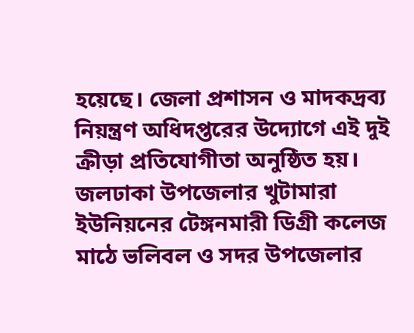হয়েছে। জেলা প্রশাসন ও মাদকদ্রব্য নিয়ন্ত্রণ অধিদপ্তরের উদ্যোগে এই দুই ক্রীড়া প্রতিযোগীতা অনুষ্ঠিত হয়। জলঢাকা উপজেলার খুটামারা ইউনিয়নের টেঙ্গনমারী ডিগ্রী কলেজ মাঠে ভলিবল ও সদর উপজেলার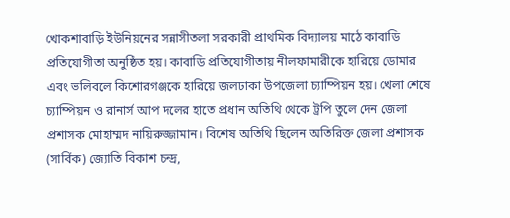খোকশাবাড়ি ইউনিয়নের সন্নাসীতলা সরকারী প্রাথমিক বিদ্যালয় মাঠে কাবাডি প্রতিযোগীতা অনুষ্ঠিত হয়। কাবাডি প্রতিযোগীতায় নীলফামারীকে হারিয়ে ডোমার এবং ভলিবলে কিশোরগঞ্জকে হারিয়ে জলঢাকা উপজেলা চ্যাম্পিয়ন হয়। খেলা শেষে চ্যাম্পিয়ন ও রানার্স আপ দলের হাতে প্রধান অতিথি থেকে ট্রপি তুলে দেন জেলা প্রশাসক মোহাম্মদ নায়িরুজ্জামান। বিশেষ অতিথি ছিলেন অতিরিক্ত জেলা প্রশাসক (সার্বিক) জ্যোতি বিকাশ চন্দ্র,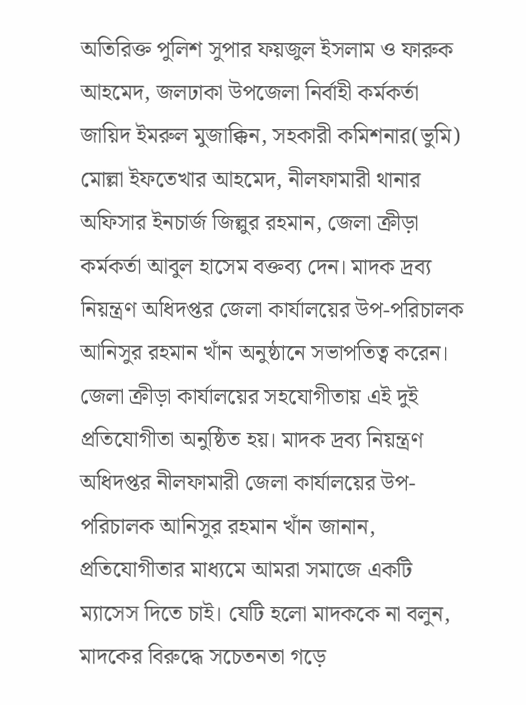অতিরিক্ত পুলিশ সুপার ফয়জুল ইসলাম ও ফারুক আহমেদ, জলঢাকা উপজেলা নির্বাহী কর্মকর্তা জায়িদ ইমরুল মুজাক্কিন, সহকারী কমিশনার(ভুমি) মোল্লা ইফতেখার আহমেদ, নীলফামারী থানার অফিসার ইনচার্জ জিল্লুর রহমান, জেলা ক্রীড়া কর্মকর্তা আবুল হাসেম বক্তব্য দেন। মাদক দ্রব্য নিয়ন্ত্রণ অধিদপ্তর জেলা কার্যালয়ের উপ-পরিচালক আনিসুর রহমান খাঁন অনুষ্ঠানে সভাপতিত্ব করেন। জেলা ক্রীড়া কার্যালয়ের সহযোগীতায় এই দুই প্রতিযোগীতা অনুষ্ঠিত হয়। মাদক দ্রব্য নিয়ন্ত্রণ অধিদপ্তর নীলফামারী জেলা কার্যালয়ের উপ-পরিচালক আনিসুর রহমান খাঁন জানান, প্রতিযোগীতার মাধ্যমে আমরা সমাজে একটি ম্যাসেস দিতে চাই। যেটি হলো মাদককে না বলুন, মাদকের বিরুদ্ধে সচেতনতা গড়ে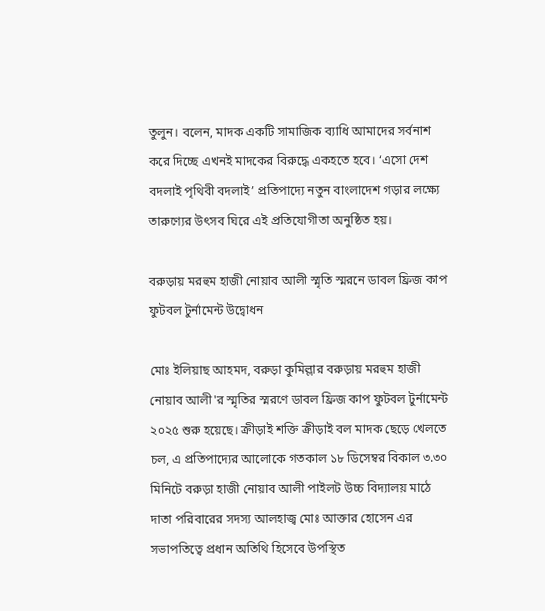তুলুন। বলেন, মাদক একটি সামাজিক ব্যাধি আমাদের সর্বনাশ করে দিচ্ছে এখনই মাদকের বিরুদ্ধে একহতে হবে। ‘এসো দেশ বদলাই পৃথিবী বদলাই’ প্রতিপাদ্যে নতুন বাংলাদেশ গড়ার লক্ষ্যে তারুণ্যের উৎসব ঘিরে এই প্রতিযোগীতা অনুষ্ঠিত হয়।

বরুড়ায় মরহুম হাজী নোয়াব আলী স্মৃতি স্মরনে ডাবল ফ্রিজ কাপ ফুটবল টুর্নামেন্ট উদ্বোধন

মোঃ ইলিয়াছ আহমদ, বরুড়া কুমিল্লার বরুড়ায় মরহুম হাজী নোয়াব আলী'র স্মৃতির স্মরণে ডাবল ফ্রিজ কাপ ফুটবল টুর্নামেন্ট ২০২৫ শুরু হয়েছে। ক্রীড়াই শক্তি ক্রীড়াই বল মাদক ছেড়ে খেলতে চল, এ প্রতিপাদ্যের আলোকে গতকাল ১৮ ডিসেম্বর বিকাল ৩.৩০ মিনিটে বরুড়া হাজী নোয়াব আলী পাইলট উচ্চ বিদ্যালয় মাঠে দাতা পরিবারের সদস্য আলহাজ্ব মোঃ আক্তার হোসেন এর সভাপতিত্বে প্রধান অতিথি হিসেবে উপস্থিত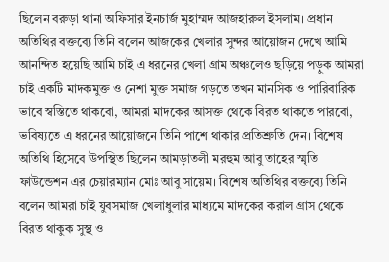ছিলেন বরুড়া থানা অফিসার ইনচার্জ মুহাম্মদ আজহারুল ইসলাম। প্রধান অতিথির বক্তব্যে তিনি বলেন আজকের খেলার সুন্দর আয়োজন দেখে আমি আনন্দিত হয়েছি আমি চাই এ ধরনের খেলা গ্রাম অঞ্চলেও ছড়িয়ে পড়ুক আমরা চাই একটি মাদকমুক্ত ও নেশা মুক্ত সমাজ গড়তে তখন মানসিক ও পারিবারিক ভাবে স্বস্তিতে থাকবো, আমরা মাদকের আসক্ত থেকে বিরত থাকতে পারবো, ভবিষ্যতে এ ধরনের আয়োজনে তিনি পাশে থাকার প্রতিশ্রুতি দেন। বিশেষ অতিথি হিসেবে উপস্থিত ছিলেন আমড়াতলী মরহুম আবু তাহের স্মৃতি ফাউন্ডেশন এর চেয়ারম্যান মোঃ আবু সায়েম। বিশেষ অতিথির বক্তব্যে তিনি বলেন আমরা চাই যুবসমাজ খেলাধুলার মাধ্যমে মাদকের করাল গ্রাস থেকে বিরত থাকুক সুস্থ ও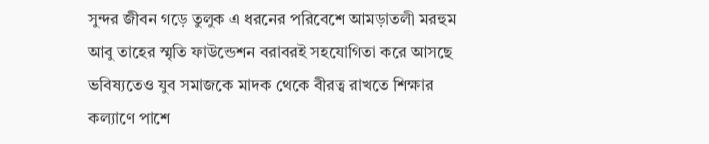সুন্দর জীবন গড়ে তুলুক এ ধরনের পরিবেশে আমড়াতলী মরহুম আবু তাহের স্মৃতি ফাউন্ডেশন বরাবরই সহযোগিতা করে আসছে ভবিষ্যতেও যুব সমাজকে মাদক থেকে বীরত্ব রাখতে শিক্ষার কল্যাণে পাশে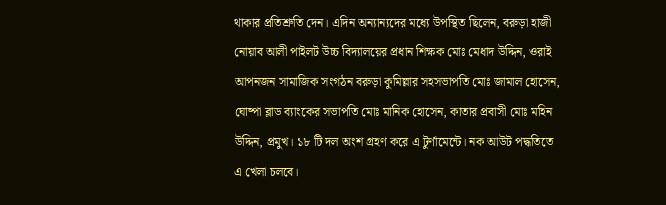থাকার প্রতিশ্রুতি দেন। এদিন অন্যান্যদের মধ্যে উপস্থিত ছিলেন, বরুড়া হাজী নোয়াব আলী পাইলট উচ্চ বিদ্যালয়ের প্রধান শিক্ষক মোঃ মেধাদ উদ্দিন, ওরাই আপনজন সামাজিক সংগঠন বরুড়া কুমিল্লার সহসভাপতি মোঃ জামাল হোসেন, ঘোষ্পা ব্লাড ব্যাংকের সভাপতি মোঃ মানিক হোসেন, কাতার প্রবাসী মোঃ মহিন উদ্দিন, প্রমুখ। ১৮ টি দল অংশ গ্রহণ করে এ টুর্ণামেন্টে। নক আউট পদ্ধতিতে এ খেলা চলবে।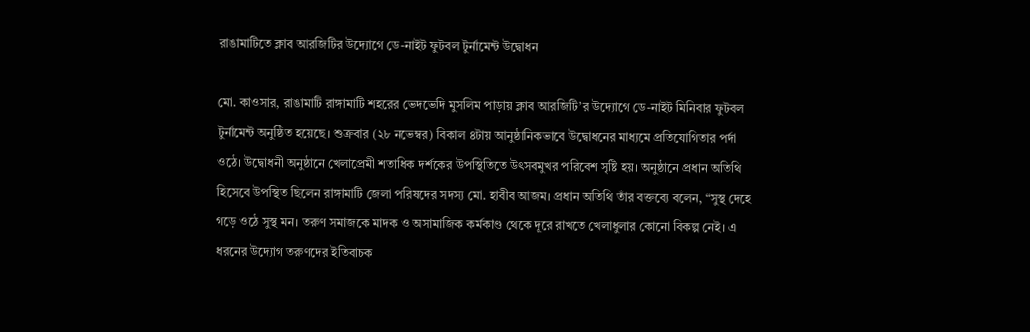রাঙামাটিতে ক্লাব আরজিটির উদ্যোগে ডে-নাইট ফুটবল টুর্নামেন্ট উদ্বোধন

মো. কাওসার, রাঙামাটি রাঙ্গামাটি শহরের ভেদভেদি মুসলিম পাড়ায় ক্লাব আরজিটি’র উদ্যোগে ডে-নাইট মিনিবার ফুটবল টুর্নামেন্ট অনুষ্ঠিত হয়েছে। শুক্রবার (২৮ নভেম্বর) বিকাল ৪টায় আনুষ্ঠানিকভাবে উদ্বোধনের মাধ্যমে প্রতিযোগিতার পর্দা ওঠে। উদ্বোধনী অনুষ্ঠানে খেলাপ্রেমী শতাধিক দর্শকের উপস্থিতিতে উৎসবমুখর পরিবেশ সৃষ্টি হয়। অনুষ্ঠানে প্রধান অতিথি হিসেবে উপস্থিত ছিলেন রাঙ্গামাটি জেলা পরিষদের সদস্য মো. হাবীব আজম। প্রধান অতিথি তাঁর বক্তব্যে বলেন, “সুস্থ দেহে গড়ে ওঠে সুস্থ মন। তরুণ সমাজকে মাদক ও অসামাজিক কর্মকাণ্ড থেকে দূরে রাখতে খেলাধুলার কোনো বিকল্প নেই। এ ধরনের উদ্যোগ তরুণদের ইতিবাচক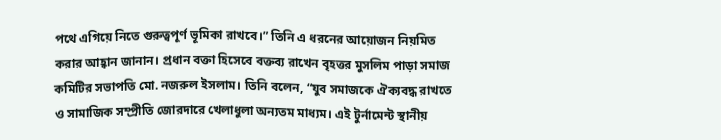পথে এগিয়ে নিতে গুরুত্বপূর্ণ ভূমিকা রাখবে।” তিনি এ ধরনের আয়োজন নিয়মিত করার আহ্বান জানান। প্রধান বক্তা হিসেবে বক্তব্য রাখেন বৃহত্তর মুসলিম পাড়া সমাজ কমিটির সভাপতি মো. নজরুল ইসলাম। তিনি বলেন, “যুব সমাজকে ঐক্যবদ্ধ রাখতে ও সামাজিক সম্প্রীতি জোরদারে খেলাধুলা অন্যতম মাধ্যম। এই টুর্নামেন্ট স্থানীয়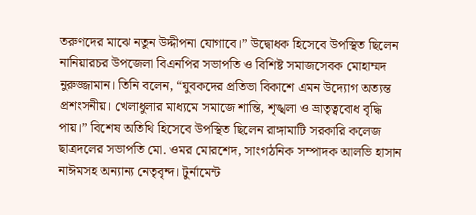তরুণদের মাঝে নতুন উদ্দীপনা যোগাবে।” উদ্বোধক হিসেবে উপস্থিত ছিলেন নানিয়ারচর উপজেলা বিএনপির সভাপতি ও বিশিষ্ট সমাজসেবক মোহাম্মদ নুরুজ্জামান। তিনি বলেন, “যুবকদের প্রতিভা বিকাশে এমন উদ্যোগ অত্যন্ত প্রশংসনীয়। খেলাধুলার মাধ্যমে সমাজে শান্তি, শৃঙ্খলা ও ভ্রাতৃত্ববোধ বৃদ্ধি পায়।” বিশেষ অতিথি হিসেবে উপস্থিত ছিলেন রাঙ্গামাটি সরকারি কলেজ ছাত্রদলের সভাপতি মো. ওমর মোরশেদ, সাংগঠনিক সম্পাদক আলভি হাসান নাঈমসহ অন্যান্য নেতৃবৃন্দ। টুর্নামেন্ট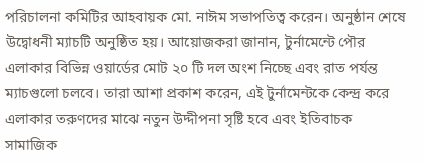পরিচালনা কমিটির আহবায়ক মো. নাঈম সভাপতিত্ব করেন। অনুষ্ঠান শেষে উদ্বোধনী ম্যাচটি অনুষ্ঠিত হয়। আয়োজকরা জানান, টুর্নামেন্টে পৌর এলাকার বিভিন্ন ওয়ার্ডের মোট ২০ টি দল অংশ নিচ্ছে এবং রাত পর্যন্ত ম্যাচগুলো চলবে। তারা আশা প্রকাশ করেন, এই টুর্নামেন্টকে কেন্দ্র করে এলাকার তরুণদের মাঝে নতুন উদ্দীপনা সৃষ্টি হবে এবং ইতিবাচক সামাজিক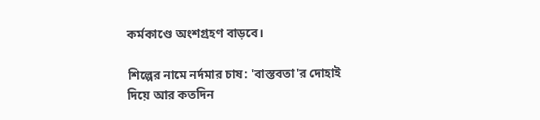কর্মকাণ্ডে অংশগ্রহণ বাড়বে।

শিল্পের নামে নর্দমার চাষ: 'বাস্তবতা'র দোহাই দিয়ে আর কতদিন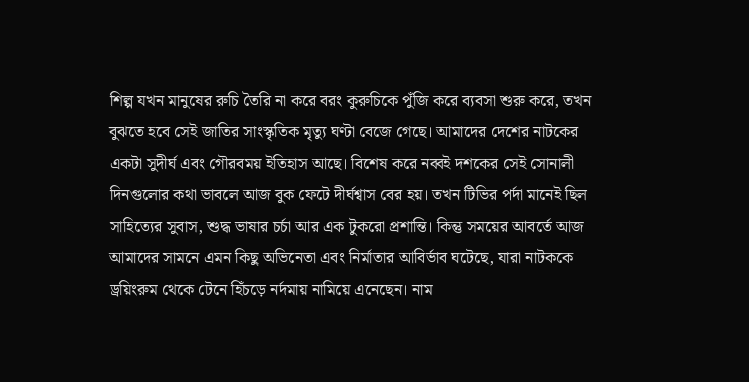শিল্প যখন মানুষের রুচি তৈরি না করে বরং কুরুচিকে পুঁজি করে ব্যবসা শুরু করে, তখন বুঝতে হবে সেই জাতির সাংস্কৃতিক মৃত্যু ঘণ্টা বেজে গেছে। আমাদের দেশের নাটকের একটা সুদীর্ঘ এবং গৌরবময় ইতিহাস আছে। বিশেষ করে নব্বই দশকের সেই সোনালী দিনগুলোর কথা ভাবলে আজ বুক ফেটে দীর্ঘশ্বাস বের হয়। তখন টিভির পর্দা মানেই ছিল সাহিত্যের সুবাস, শুদ্ধ ভাষার চর্চা আর এক টুকরো প্রশান্তি। কিন্তু সময়ের আবর্তে আজ আমাদের সামনে এমন কিছু অভিনেতা এবং নির্মাতার আবির্ভাব ঘটেছে, যারা নাটককে ড্রয়িংরুম থেকে টেনে হিঁচড়ে নর্দমায় নামিয়ে এনেছেন। নাম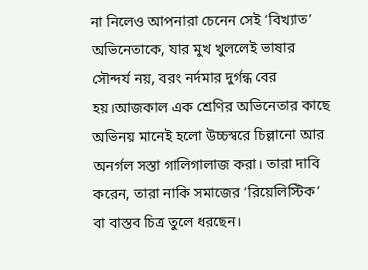না নিলেও আপনারা চেনেন সেই ‘বিখ্যাত’ অভিনেতাকে, যার মুখ খুললেই ভাষার সৌন্দর্য নয়, বরং নর্দমার দুর্গন্ধ বের হয়।আজকাল এক শ্রেণির অভিনেতার কাছে অভিনয় মানেই হলো উচ্চস্বরে চিল্লানো আর অনর্গল সস্তা গালিগালাজ করা। তারা দাবি করেন, তারা নাকি সমাজের ‘রিয়েলিস্টিক’ বা বাস্তব চিত্র তুলে ধরছেন।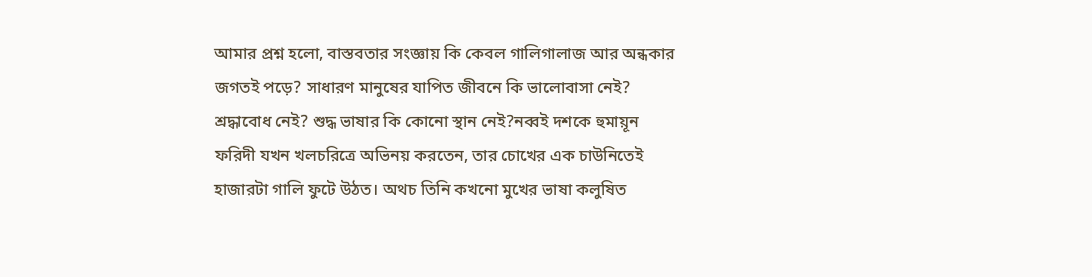আমার প্রশ্ন হলো, বাস্তবতার সংজ্ঞায় কি কেবল গালিগালাজ আর অন্ধকার জগতই পড়ে? সাধারণ মানুষের যাপিত জীবনে কি ভালোবাসা নেই? শ্রদ্ধাবোধ নেই? শুদ্ধ ভাষার কি কোনো স্থান নেই?নব্বই দশকে হুমায়ূন ফরিদী যখন খলচরিত্রে অভিনয় করতেন, তার চোখের এক চাউনিতেই হাজারটা গালি ফুটে উঠত। অথচ তিনি কখনো মুখের ভাষা কলুষিত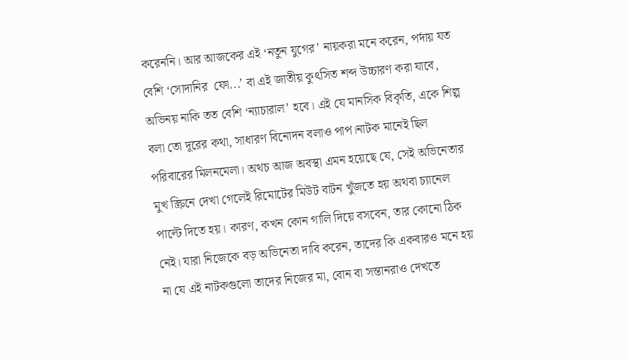করেননি। আর আজকের এই ‘নতুন যুগের’ নায়করা মনে করেন, পর্দায় যত বেশি ‘সোদানির  ফো...’ বা এই জাতীয় কুৎসিত শব্দ উচ্চারণ করা যাবে, অভিনয় নাকি তত বেশি ‘ন্যাচারাল’ হবে। এই যে মানসিক বিকৃতি, একে শিল্প বলা তো দূরের কথা, সাধারণ বিনোদন বলাও পাপ।নাটক মানেই ছিল পরিবারের মিলনমেলা। অথচ আজ অবস্থা এমন হয়েছে যে, সেই অভিনেতার মুখ স্ক্রিনে দেখা গেলেই রিমোটের মিউট বাটন খুঁজতে হয় অথবা চ্যানেল পাল্টে দিতে হয়। কারণ, কখন কোন গালি দিয়ে বসবেন, তার কোনো ঠিক নেই। যারা নিজেকে বড় অভিনেতা দাবি করেন, তাদের কি একবারও মনে হয় না যে এই নাটকগুলো তাদের নিজের মা, বোন বা সন্তানরাও দেখতে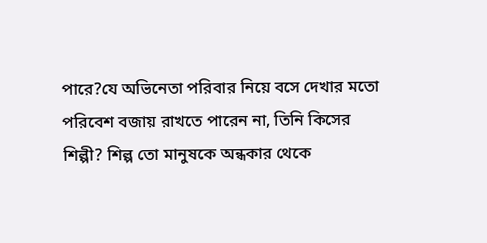পারে?যে অভিনেতা পরিবার নিয়ে বসে দেখার মতো পরিবেশ বজায় রাখতে পারেন না, তিনি কিসের শিল্পী? শিল্প তো মানুষকে অন্ধকার থেকে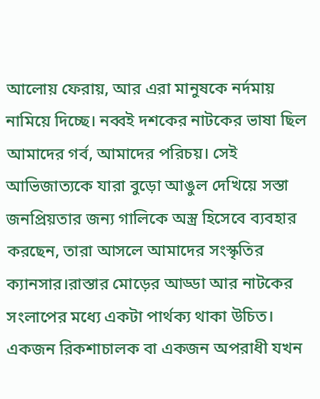আলোয় ফেরায়, আর এরা মানুষকে নর্দমায় নামিয়ে দিচ্ছে। নব্বই দশকের নাটকের ভাষা ছিল আমাদের গর্ব, আমাদের পরিচয়। সেই আভিজাত্যকে যারা বুড়ো আঙুল দেখিয়ে সস্তা জনপ্রিয়তার জন্য গালিকে অস্ত্র হিসেবে ব্যবহার করছেন, তারা আসলে আমাদের সংস্কৃতির ক্যানসার।রাস্তার মোড়ের আড্ডা আর নাটকের সংলাপের মধ্যে একটা পার্থক্য থাকা উচিত। একজন রিকশাচালক বা একজন অপরাধী যখন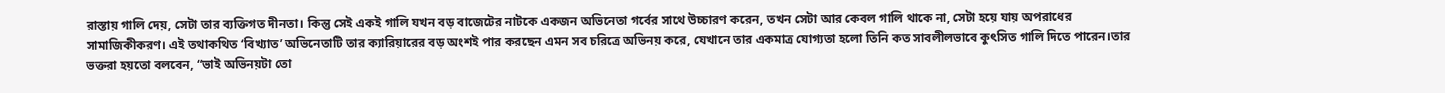রাস্তায় গালি দেয়, সেটা তার ব্যক্তিগত দীনতা। কিন্তু সেই একই গালি যখন বড় বাজেটের নাটকে একজন অভিনেতা গর্বের সাথে উচ্চারণ করেন, তখন সেটা আর কেবল গালি থাকে না, সেটা হয়ে যায় অপরাধের সামাজিকীকরণ। এই তথাকথিত ‘বিখ্যাত’ অভিনেতাটি তার ক্যারিয়ারের বড় অংশই পার করছেন এমন সব চরিত্রে অভিনয় করে, যেখানে তার একমাত্র যোগ্যতা হলো তিনি কত সাবলীলভাবে কুৎসিত গালি দিতে পারেন।তার ভক্তরা হয়তো বলবেন, “ভাই অভিনয়টা তো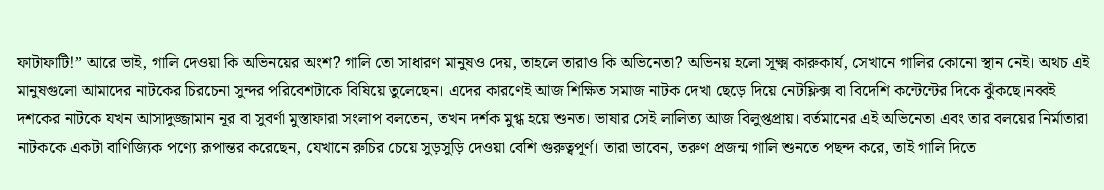ফাটাফাটি!” আরে ভাই, গালি দেওয়া কি অভিনয়ের অংশ? গালি তো সাধারণ মানুষও দেয়, তাহলে তারাও কি অভিনেতা? অভিনয় হলো সূক্ষ্ম কারুকার্য, সেখানে গালির কোনো স্থান নেই। অথচ এই মানুষগুলো আমাদের নাটকের চিরচেনা সুন্দর পরিবেশটাকে বিষিয়ে তুলেছেন। এদের কারণেই আজ শিক্ষিত সমাজ নাটক দেখা ছেড়ে দিয়ে নেটফ্লিক্স বা বিদেশি কন্টেন্টের দিকে ঝুঁকছে।নব্বই দশকের নাটকে যখন আসাদুজ্জামান নূর বা সুবর্ণা মুস্তাফারা সংলাপ বলতেন, তখন দর্শক মুগ্ধ হয়ে শুনত। ভাষার সেই লালিত্য আজ বিলুপ্তপ্রায়। বর্তমানের এই অভিনেতা এবং তার বলয়ের নির্মাতারা নাটককে একটা বাণিজ্যিক পণ্যে রূপান্তর করেছেন, যেখানে রুচির চেয়ে সুড়সুড়ি দেওয়া বেশি গুরুত্বপূর্ণ। তারা ভাবেন, তরুণ প্রজন্ম গালি শুনতে পছন্দ করে, তাই গালি দিতে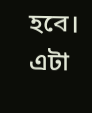হবে। এটা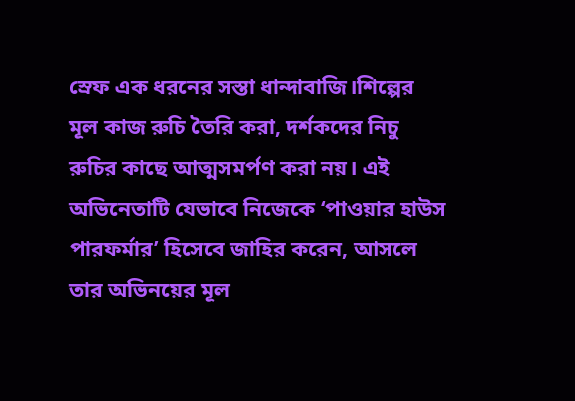স্রেফ এক ধরনের সস্তা ধান্দাবাজি।শিল্পের মূল কাজ রুচি তৈরি করা, দর্শকদের নিচু রুচির কাছে আত্মসমর্পণ করা নয়। এই অভিনেতাটি যেভাবে নিজেকে ‘পাওয়ার হাউস পারফর্মার’ হিসেবে জাহির করেন, আসলে তার অভিনয়ের মূল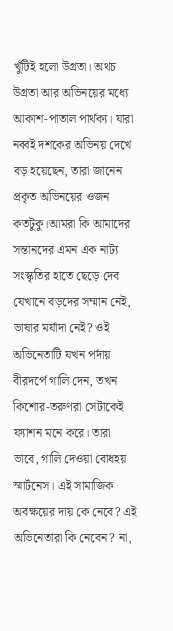খুঁটিই হলো উগ্রতা। অথচ উগ্রতা আর অভিনয়ের মধ্যে আকাশ-পাতাল পার্থক্য। যারা নব্বই দশকের অভিনয় দেখে বড় হয়েছেন, তারা জানেন প্রকৃত অভিনয়ের ওজন কতটুকু।আমরা কি আমাদের সন্তানদের এমন এক নাট্য সংস্কৃতির হাতে ছেড়ে দেব যেখানে বড়দের সম্মান নেই, ভাষার মর্যাদা নেই? ওই অভিনেতাটি যখন পর্দায় বীরদর্পে গালি দেন, তখন কিশোর-তরুণরা সেটাকেই ফ্যাশন মনে করে। তারা ভাবে, গালি দেওয়া বোধহয় স্মার্টনেস। এই সামাজিক অবক্ষয়ের দায় কে নেবে? এই অভিনেতারা কি নেবেন? না,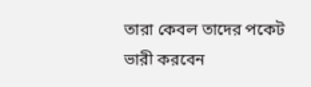তারা কেবল তাদের পকেট ভারী করবেন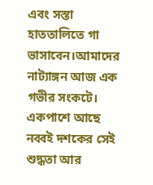এবং সস্তা হাততালিতে গা ভাসাবেন।আমাদের নাট্যাঙ্গন আজ এক গভীর সংকটে। একপাশে আছে নব্বই দশকের সেই শুদ্ধতা আর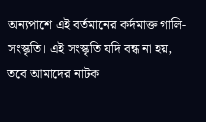অন্যপাশে এই বর্তমানের কর্দমাক্ত গালি-সংস্কৃতি। এই সংস্কৃতি যদি বন্ধ না হয়, তবে আমাদের নাটক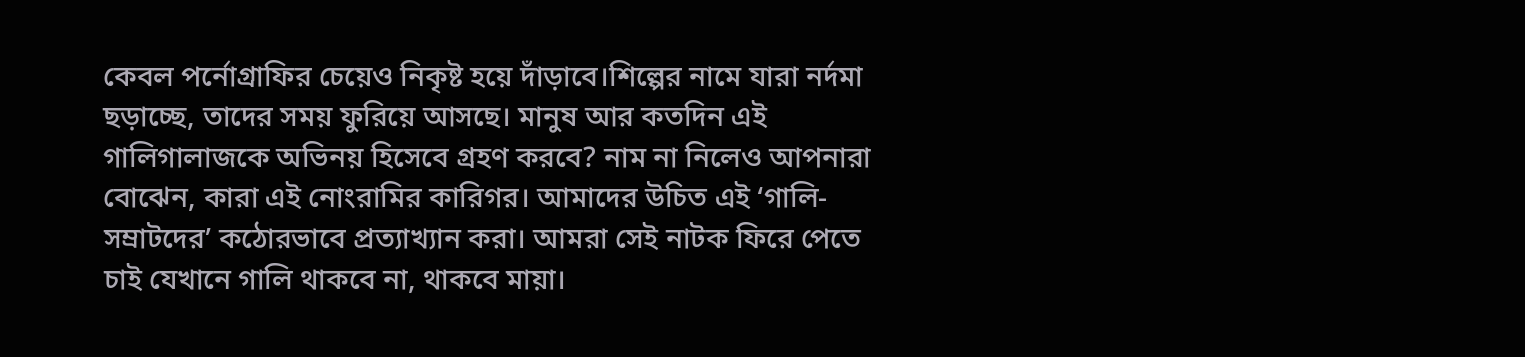কেবল পর্নোগ্রাফির চেয়েও নিকৃষ্ট হয়ে দাঁড়াবে।শিল্পের নামে যারা নর্দমা ছড়াচ্ছে, তাদের সময় ফুরিয়ে আসছে। মানুষ আর কতদিন এই গালিগালাজকে অভিনয় হিসেবে গ্রহণ করবে? নাম না নিলেও আপনারা বোঝেন, কারা এই নোংরামির কারিগর। আমাদের উচিত এই ‘গালি-সম্রাটদের’ কঠোরভাবে প্রত্যাখ্যান করা। আমরা সেই নাটক ফিরে পেতে চাই যেখানে গালি থাকবে না, থাকবে মায়া।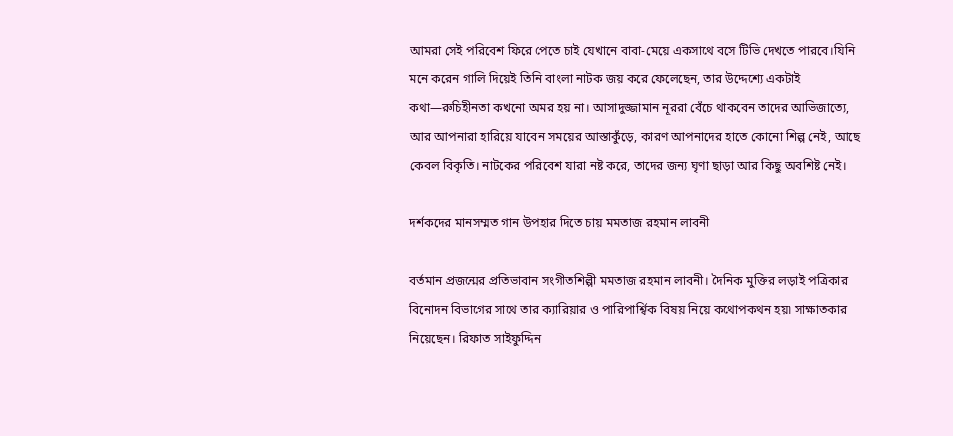আমরা সেই পরিবেশ ফিরে পেতে চাই যেখানে বাবা-মেয়ে একসাথে বসে টিভি দেখতে পারবে।যিনি মনে করেন গালি দিয়েই তিনি বাংলা নাটক জয় করে ফেলেছেন, তার উদ্দেশ্যে একটাই কথা—রুচিহীনতা কখনো অমর হয় না। আসাদুজ্জামান নূররা বেঁচে থাকবেন তাদের আভিজাত্যে, আর আপনারা হারিয়ে যাবেন সময়ের আস্তাকুঁড়ে, কারণ আপনাদের হাতে কোনো শিল্প নেই, আছে কেবল বিকৃতি। নাটকের পরিবেশ যারা নষ্ট করে, তাদের জন্য ঘৃণা ছাড়া আর কিছু অবশিষ্ট নেই।

দর্শকদের মানসম্মত গান উপহার দিতে চায় মমতাজ রহমান লাবনী

বর্তমান প্রজন্মের প্রতিভাবান সংগীতশিল্পী মমতাজ রহমান লাবনী। দৈনিক মুক্তির লড়াই পত্রিকার বিনোদন বিভাগের সাথে তার ক্যারিয়ার ও পারিপার্শ্বিক বিষয় নিয়ে কথোপকথন হয়৷ সাক্ষাতকার নিয়েছেন। রিফাত সাইফুদ্দিন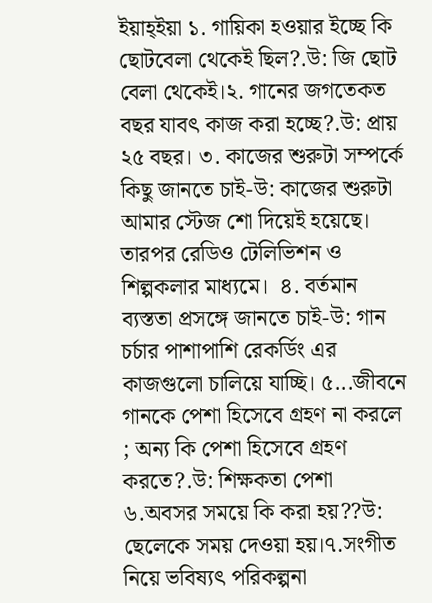ইয়াহ্ইয়া ১. গায়িকা হওয়ার ইচ্ছে কি ছোটবেলা থেকেই ছিল?.উ: জি ছোট বেলা থেকেই।২. গানের জগতেকত বছর যাবৎ কাজ করা হচ্ছে?.উ: প্রায় ২৫ বছর। ৩. কাজের শুরুটা সম্পর্কে কিছু জানতে চাই-উ: কাজের শুরুটা আমার স্টেজ শো দিয়েই হয়েছে। তারপর রেডিও টেলিভিশন ও শিল্পকলার মাধ্যমে।  ৪. বর্তমান ব্যস্ততা প্রসঙ্গে জানতে চাই-উ: গান চর্চার পাশাপাশি রেকর্ডিং এর কাজগুলো চালিয়ে যাচ্ছি। ৫...জীবনে গানকে পেশা হিসেবে গ্রহণ না করলে ; অন্য কি পেশা হিসেবে গ্রহণ করতে?.উ: শিক্ষকতা পেশা  ৬.অবসর সময়ে কি করা হয়??উ: ছেলেকে সময় দেওয়া হয়।৭.সংগীত নিয়ে ভবিষ্যৎ পরিকল্পনা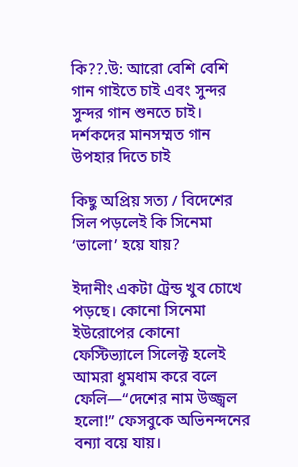কি??.উ: আরো বেশি বেশি গান গাইতে চাই এবং সুন্দর সুন্দর গান শুনতে চাই। দর্শকদের মানসম্মত গান উপহার দিতে চাই

কিছু অপ্রিয় সত্য / বিদেশের সিল পড়লেই কি সিনেমা ‘ভালো’ হয়ে যায়?

ইদানীং একটা ট্রেন্ড খুব চোখে পড়ছে। কোনো সিনেমা ইউরোপের কোনো ফেস্টিভ্যালে সিলেক্ট হলেই আমরা ধুমধাম করে বলে ফেলি—“দেশের নাম উজ্জ্বল হলো!” ফেসবুকে অভিনন্দনের বন্যা বয়ে যায়।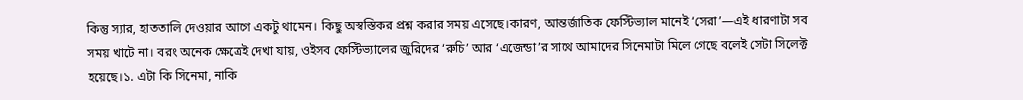কিন্তু স্যার, হাততালি দেওয়ার আগে একটু থামেন। কিছু অস্বস্তিকর প্রশ্ন করার সময় এসেছে।কারণ, আন্তর্জাতিক ফেস্টিভ্যাল মানেই ‘সেরা’—এই ধারণাটা সব সময় খাটে না। বরং অনেক ক্ষেত্রেই দেখা যায়, ওইসব ফেস্টিভ্যালের জুরিদের ‘রুচি’ আর ‘এজেন্ডা’র সাথে আমাদের সিনেমাটা মিলে গেছে বলেই সেটা সিলেক্ট হয়েছে।১. এটা কি সিনেমা, নাকি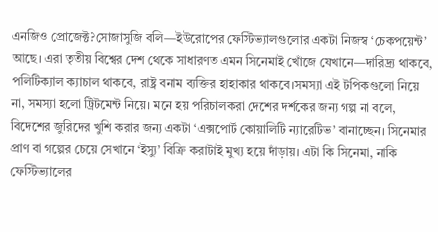এনজিও প্রোজেক্ট?সোজাসুজি বলি—ইউরোপের ফেস্টিভ্যালগুলোর একটা নিজস্ব ‘চেকপয়েন্ট’ আছে। এরা তৃতীয় বিশ্বের দেশ থেকে সাধারণত এমন সিনেমাই খোঁজে যেখানে—দারিদ্র্য থাকবে, পলিটিক্যাল ক্যাচাল থাকবে, রাষ্ট্র বনাম ব্যক্তির হাহাকার থাকবে।সমস্যা এই টপিকগুলো নিয়ে না, সমস্যা হলো ট্রিটমেন্ট নিয়ে। মনে হয় পরিচালকরা দেশের দর্শকের জন্য গল্প না বলে, বিদেশের জুরিদের খুশি করার জন্য একটা ‘এক্সপোর্ট কোয়ালিটি ন্যারেটিভ’ বানাচ্ছেন। সিনেমার প্রাণ বা গল্পের চেয়ে সেখানে ‘ইস্যু’ বিক্রি করাটাই মুখ্য হয়ে দাঁড়ায়। এটা কি সিনেমা, নাকি ফেস্টিভ্যালের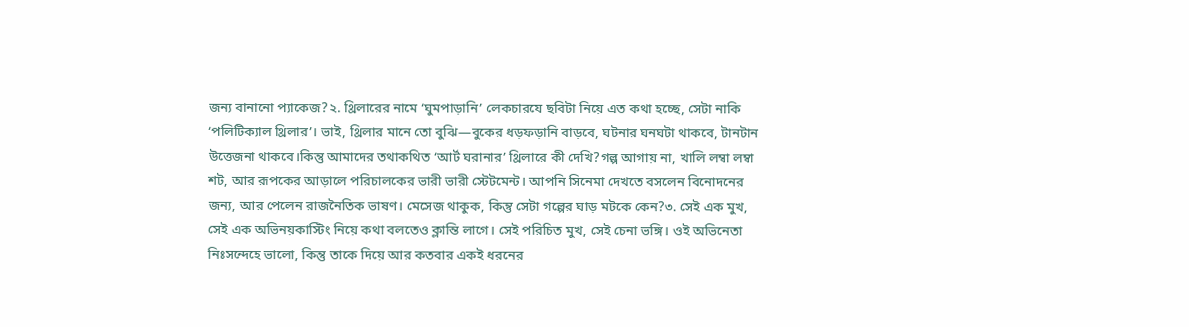জন্য বানানো প্যাকেজ?২. থ্রিলারের নামে ‘ঘুমপাড়ানি’ লেকচারযে ছবিটা নিয়ে এত কথা হচ্ছে, সেটা নাকি ‘পলিটিক্যাল থ্রিলার’। ভাই, থ্রিলার মানে তো বুঝি—বুকের ধড়ফড়ানি বাড়বে, ঘটনার ঘনঘটা থাকবে, টানটান উত্তেজনা থাকবে।কিন্তু আমাদের তথাকথিত ‘আর্ট ঘরানার’ থ্রিলারে কী দেখি?গল্প আগায় না, খালি লম্বা লম্বা শট, আর রূপকের আড়ালে পরিচালকের ভারী ভারী স্টেটমেন্ট। আপনি সিনেমা দেখতে বসলেন বিনোদনের জন্য, আর পেলেন রাজনৈতিক ভাষণ। মেসেজ থাকুক, কিন্তু সেটা গল্পের ঘাড় মটকে কেন?৩. সেই এক মুখ, সেই এক অভিনয়কাস্টিং নিয়ে কথা বলতেও ক্লান্তি লাগে। সেই পরিচিত মুখ, সেই চেনা ভঙ্গি। ওই অভিনেতা নিঃসন্দেহে ভালো, কিন্তু তাকে দিয়ে আর কতবার একই ধরনের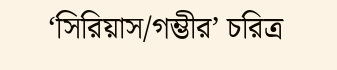‘সিরিয়াস/গম্ভীর’ চরিত্র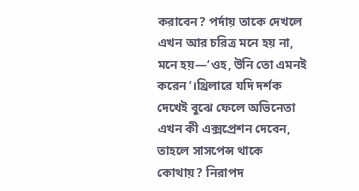করাবেন? পর্দায় তাকে দেখলে এখন আর চরিত্র মনে হয় না, মনে হয়—‘ওহ, উনি তো এমনই করেন’।থ্রিলারে যদি দর্শক দেখেই বুঝে ফেলে অভিনেতা এখন কী এক্সপ্রেশন দেবেন, তাহলে সাসপেন্স থাকে কোথায়? নিরাপদ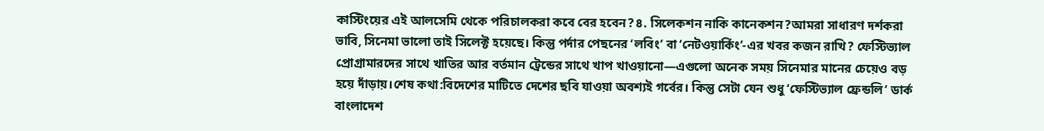কাস্টিংয়ের এই আলসেমি থেকে পরিচালকরা কবে বের হবেন?৪. সিলেকশন নাকি কানেকশন?আমরা সাধারণ দর্শকরা ভাবি, সিনেমা ভালো তাই সিলেক্ট হয়েছে। কিন্তু পর্দার পেছনের ‘লবিং’ বা ‘নেটওয়ার্কিং’-এর খবর কজন রাখি? ফেস্টিভ্যাল প্রোগ্রামারদের সাথে খাতির আর বর্তমান ট্রেন্ডের সাথে খাপ খাওয়ানো—এগুলো অনেক সময় সিনেমার মানের চেয়েও বড় হয়ে দাঁড়ায়।শেষ কথা:বিদেশের মাটিতে দেশের ছবি যাওয়া অবশ্যই গর্বের। কিন্তু সেটা যেন শুধু ‘ফেস্টিভ্যাল ফ্রেন্ডলি’ ডার্ক বাংলাদেশ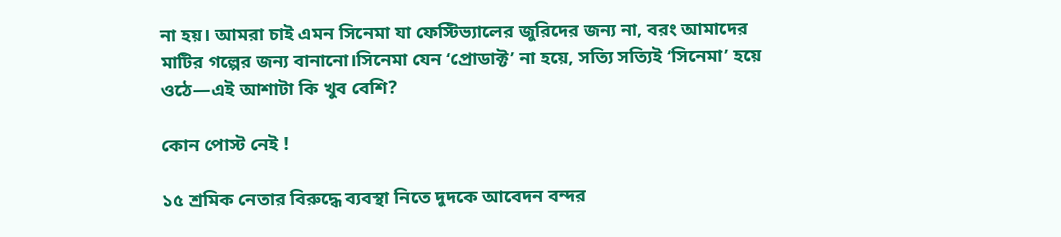না হয়। আমরা চাই এমন সিনেমা যা ফেস্টিভ্যালের জুরিদের জন্য না, বরং আমাদের মাটির গল্পের জন্য বানানো।সিনেমা যেন ‘প্রোডাক্ট’ না হয়ে, সত্যি সত্যিই ‘সিনেমা’ হয়ে ওঠে—এই আশাটা কি খুব বেশি?

কোন পোস্ট নেই !

১৫ শ্রমিক নেতার বিরুদ্ধে ব্যবস্থা নিতে দুদকে আবেদন বন্দর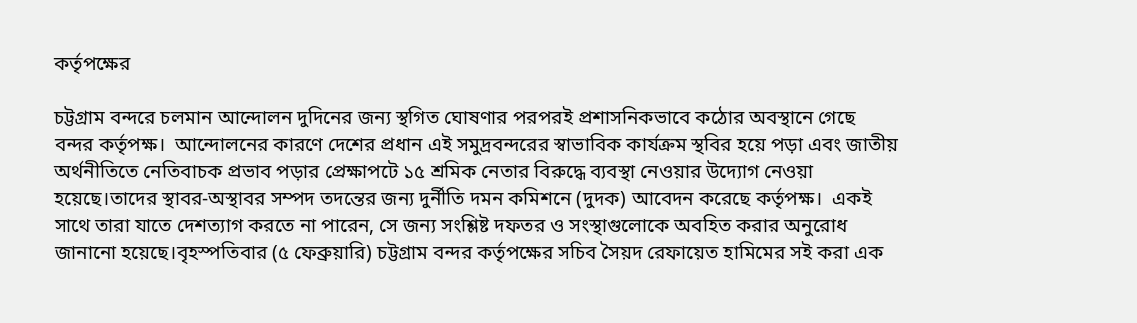কর্তৃপক্ষের

চট্টগ্রাম বন্দরে চলমান আন্দোলন দুদিনের জন্য স্থগিত ঘোষণার পরপরই প্রশাসনিকভাবে কঠোর অবস্থানে গেছে বন্দর কর্তৃপক্ষ।  আন্দোলনের কারণে দেশের প্রধান এই সমুদ্রবন্দরের স্বাভাবিক কার্যক্রম স্থবির হয়ে পড়া এবং জাতীয় অর্থনীতিতে নেতিবাচক প্রভাব পড়ার প্রেক্ষাপটে ১৫ শ্রমিক নেতার বিরুদ্ধে ব্যবস্থা নেওয়ার উদ্যোগ নেওয়া হয়েছে।তাদের স্থাবর-অস্থাবর সম্পদ তদন্তের জন্য দুর্নীতি দমন কমিশনে (দুদক) আবেদন করেছে কর্তৃপক্ষ।  একই সাথে তারা যাতে দেশত্যাগ করতে না পারেন, সে জন্য সংশ্লিষ্ট দফতর ও সংস্থাগুলোকে অবহিত করার অনুরোধ জানানো হয়েছে।বৃহস্পতিবার (৫ ফেব্রুয়ারি) চট্টগ্রাম বন্দর কর্তৃপক্ষের সচিব সৈয়দ রেফায়েত হামিমের সই করা এক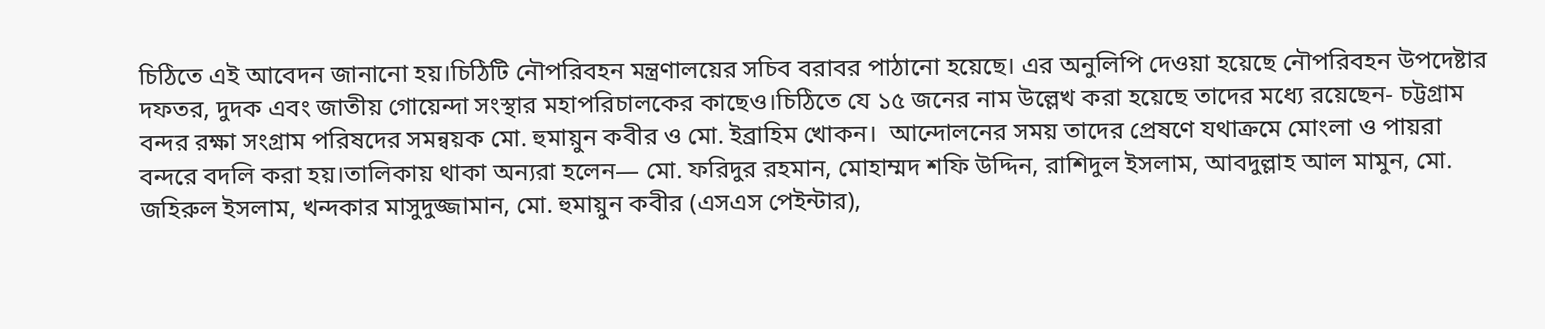চিঠিতে এই আবেদন জানানো হয়।চিঠিটি নৌপরিবহন মন্ত্রণালয়ের সচিব বরাবর পাঠানো হয়েছে। এর অনুলিপি দেওয়া হয়েছে নৌপরিবহন উপদেষ্টার দফতর, দুদক এবং জাতীয় গোয়েন্দা সংস্থার মহাপরিচালকের কাছেও।চিঠিতে যে ১৫ জনের নাম উল্লেখ করা হয়েছে তাদের মধ্যে রয়েছেন- চট্টগ্রাম বন্দর রক্ষা সংগ্রাম পরিষদের সমন্বয়ক মো. হুমায়ুন কবীর ও মো. ইব্রাহিম খোকন।  আন্দোলনের সময় তাদের প্রেষণে যথাক্রমে মোংলা ও পায়রা বন্দরে বদলি করা হয়।তালিকায় থাকা অন্যরা হলেন— মো. ফরিদুর রহমান, মোহাম্মদ শফি উদ্দিন, রাশিদুল ইসলাম, আবদুল্লাহ আল মামুন, মো. জহিরুল ইসলাম, খন্দকার মাসুদুজ্জামান, মো. হুমায়ুন কবীর (এসএস পেইন্টার),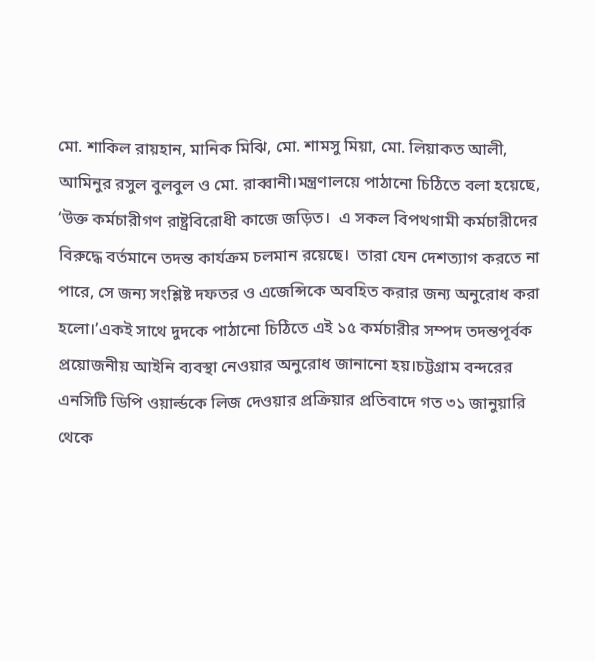মো. শাকিল রায়হান, মানিক মিঝি, মো. শামসু মিয়া, মো. লিয়াকত আলী, আমিনুর রসুল বুলবুল ও মো. রাব্বানী।মন্ত্রণালয়ে পাঠানো চিঠিতে বলা হয়েছে, ‘উক্ত কর্মচারীগণ রাষ্ট্রবিরোধী কাজে জড়িত।  এ সকল বিপথগামী কর্মচারীদের বিরুদ্ধে বর্তমানে তদন্ত কার্যক্রম চলমান রয়েছে।  তারা যেন দেশত্যাগ করতে না পারে, সে জন্য সংশ্লিষ্ট দফতর ও এজেন্সিকে অবহিত করার জন্য অনুরোধ করা হলো।’একই সাথে দুদকে পাঠানো চিঠিতে এই ১৫ কর্মচারীর সম্পদ তদন্তপূর্বক প্রয়োজনীয় আইনি ব্যবস্থা নেওয়ার অনুরোধ জানানো হয়।চট্টগ্রাম বন্দরের এনসিটি ডিপি ওয়ার্ল্ডকে লিজ দেওয়ার প্রক্রিয়ার প্রতিবাদে গত ৩১ জানুয়ারি থেকে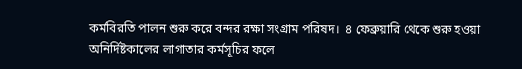কর্মবিরতি পালন শুরু করে বন্দর রক্ষা সংগ্রাম পরিষদ।  ৪ ফেব্রুয়ারি থেকে শুরু হওয়া অনির্দিষ্টকালের লাগাতার কর্মসূচির ফলে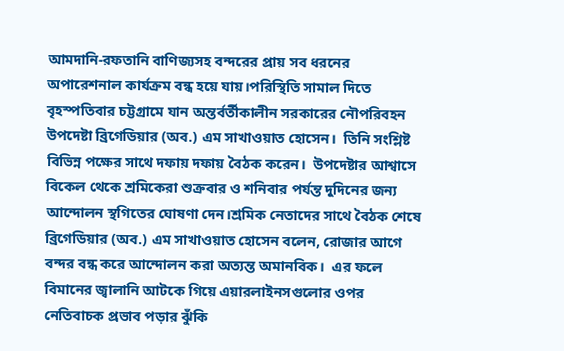আমদানি-রফতানি বাণিজ্যসহ বন্দরের প্রায় সব ধরনের অপারেশনাল কার্যক্রম বন্ধ হয়ে যায়।পরিস্থিতি সামাল দিতে বৃহস্পতিবার চট্টগ্রামে যান অন্তর্বর্তীকালীন সরকারের নৌপরিবহন উপদেষ্টা ব্রিগেডিয়ার (অব.) এম সাখাওয়াত হোসেন।  তিনি সংশ্লিষ্ট বিভিন্ন পক্ষের সাথে দফায় দফায় বৈঠক করেন।  উপদেষ্টার আশ্বাসে বিকেল থেকে শ্রমিকেরা শুক্রবার ও শনিবার পর্যন্ত দুদিনের জন্য আন্দোলন স্থগিতের ঘোষণা দেন।শ্রমিক নেতাদের সাথে বৈঠক শেষে ব্রিগেডিয়ার (অব.) এম সাখাওয়াত হোসেন বলেন, রোজার আগে বন্দর বন্ধ করে আন্দোলন করা অত্যন্ত অমানবিক।  এর ফলে বিমানের জ্বালানি আটকে গিয়ে এয়ারলাইনসগুলোর ওপর নেতিবাচক প্রভাব পড়ার ঝুঁকি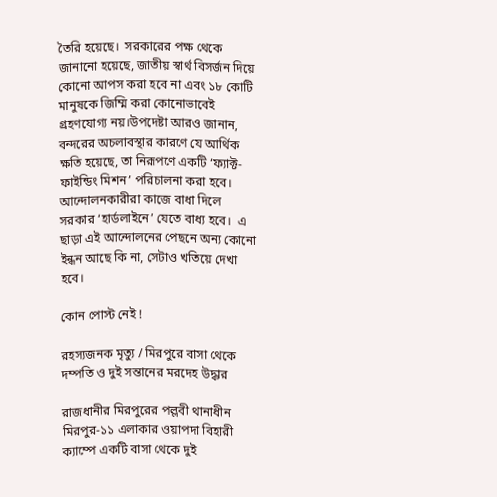তৈরি হয়েছে।  সরকারের পক্ষ থেকে জানানো হয়েছে, জাতীয় স্বার্থ বিসর্জন দিয়ে কোনো আপস করা হবে না এবং ১৮ কোটি মানুষকে জিম্মি করা কোনোভাবেই গ্রহণযোগ্য নয়।উপদেষ্টা আরও জানান, বন্দরের অচলাবস্থার কারণে যে আর্থিক ক্ষতি হয়েছে, তা নিরূপণে একটি ‘ফ্যাক্ট-ফাইন্ডিং মিশন’ পরিচালনা করা হবে।  আন্দোলনকারীরা কাজে বাধা দিলে সরকার ‘হার্ডলাইনে’ যেতে বাধ্য হবে।  এ ছাড়া এই আন্দোলনের পেছনে অন্য কোনো ইন্ধন আছে কি না, সেটাও খতিয়ে দেখা হবে।

কোন পোস্ট নেই !

রহস্যজনক মৃত্যু / মিরপুরে বাসা থেকে দম্পতি ও দুই সন্তানের মরদেহ উদ্ধার

রাজধানীর মিরপুরের পল্লবী থানাধীন মিরপুর-১১ এলাকার ওয়াপদা বিহারী ক্যাম্পে একটি বাসা থেকে দুই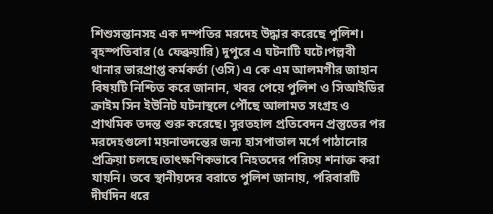শিশুসন্তানসহ এক দম্পতির মরদেহ উদ্ধার করেছে পুলিশ। বৃহস্পতিবার (৫ ফেব্রুয়ারি) দুপুরে এ ঘটনাটি ঘটে।পল্লবী থানার ভারপ্রাপ্ত কর্মকর্তা (ওসি) এ কে এম আলমগীর জাহান বিষয়টি নিশ্চিত করে জানান, খবর পেয়ে পুলিশ ও সিআইডির ক্রাইম সিন ইউনিট ঘটনাস্থলে পৌঁছে আলামত সংগ্রহ ও প্রাথমিক তদন্ত শুরু করেছে। সুরতহাল প্রতিবেদন প্রস্তুতের পর মরদেহগুলো ময়নাতদন্তের জন্য হাসপাতাল মর্গে পাঠানোর প্রক্রিয়া চলছে।তাৎক্ষণিকভাবে নিহতদের পরিচয় শনাক্ত করা যায়নি। তবে স্থানীয়দের বরাতে পুলিশ জানায়, পরিবারটি দীর্ঘদিন ধরে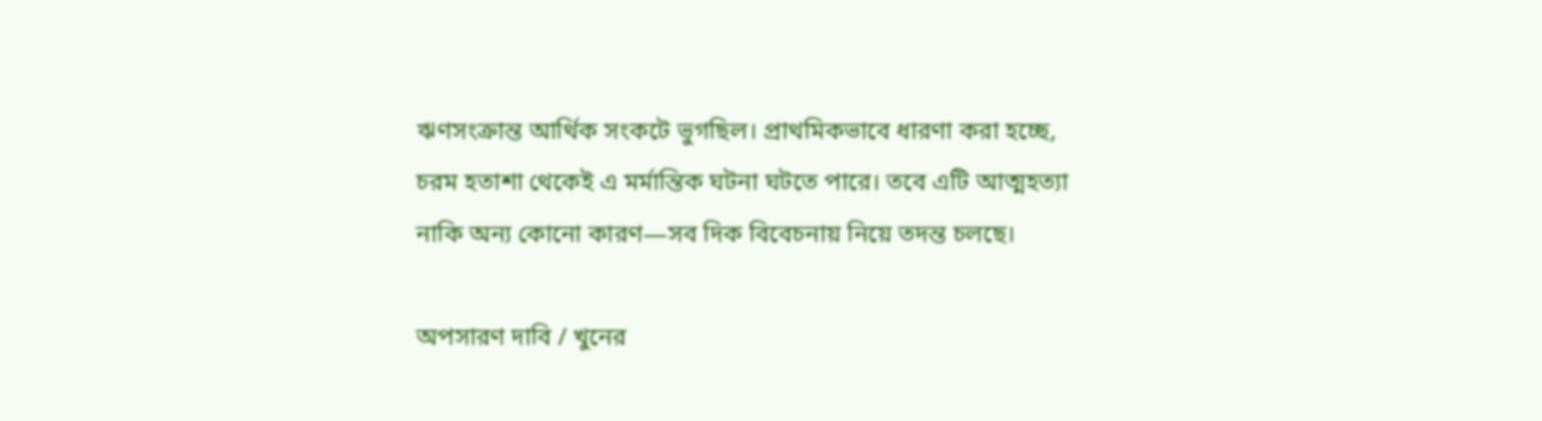ঋণসংক্রান্ত আর্থিক সংকটে ভুগছিল। প্রাথমিকভাবে ধারণা করা হচ্ছে, চরম হতাশা থেকেই এ মর্মান্তিক ঘটনা ঘটতে পারে। তবে এটি আত্মহত্যা নাকি অন্য কোনো কারণ—সব দিক বিবেচনায় নিয়ে তদন্ত চলছে।

অপসারণ দাবি / খুনের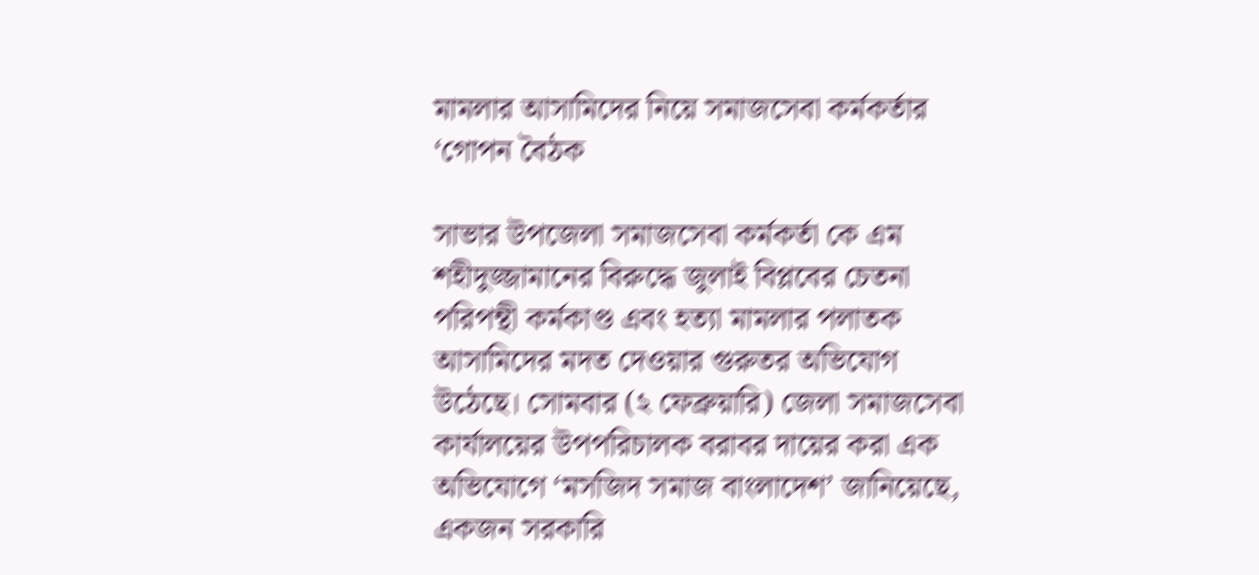মামলার আসামিদের নিয়ে সমাজসেবা কর্মকর্তার ‘গোপন বৈঠক

সাভার উপজেলা সমাজসেবা কর্মকর্তা কে এম শহীদুজ্জামানের বিরুদ্ধে জুলাই বিপ্লবের চেতনা পরিপন্থী কর্মকাণ্ড এবং হত্যা মামলার পলাতক আসামিদের মদত দেওয়ার গুরুতর অভিযোগ উঠেছে। সোমবার (২ ফেব্রুয়ারি) জেলা সমাজসেবা কার্যালয়ের উপপরিচালক বরাবর দায়ের করা এক অভিযোগে ‘মসজিদ সমাজ বাংলাদেশ’ জানিয়েছে, একজন সরকারি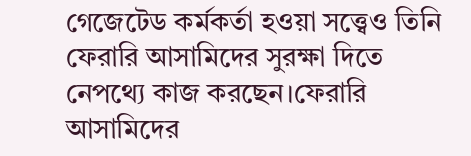গেজেটেড কর্মকর্তা হওয়া সত্ত্বেও তিনি ফেরারি আসামিদের সুরক্ষা দিতে নেপথ্যে কাজ করছেন।ফেরারি আসামিদের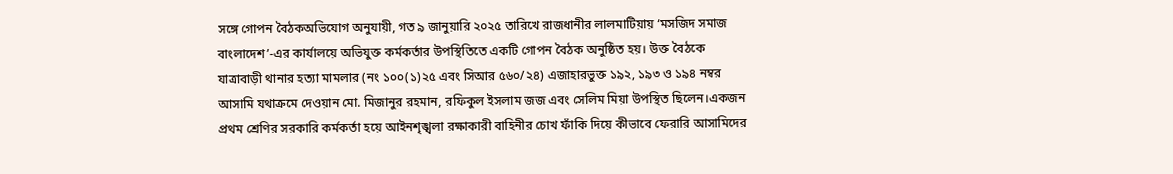সঙ্গে গোপন বৈঠকঅভিযোগ অনুযায়ী, গত ৯ জানুয়ারি ২০২৫ তারিখে রাজধানীর লালমাটিয়ায় ‘মসজিদ সমাজ বাংলাদেশ’-এর কার্যালয়ে অভিযুক্ত কর্মকর্তার উপস্থিতিতে একটি গোপন বৈঠক অনুষ্ঠিত হয়। উক্ত বৈঠকে যাত্রাবাড়ী থানার হত্যা মামলার (নং ১০০(১)২৫ এবং সিআর ৫৬০/২৪) এজাহারভুক্ত ১৯২, ১৯৩ ও ১৯৪ নম্বর আসামি যথাক্রমে দেওয়ান মো. মিজানুর রহমান, রফিকুল ইসলাম জজ এবং সেলিম মিয়া উপস্থিত ছিলেন।একজন প্রথম শ্রেণির সরকারি কর্মকর্তা হয়ে আইনশৃঙ্খলা রক্ষাকারী বাহিনীর চোখ ফাঁকি দিয়ে কীভাবে ফেরারি আসামিদের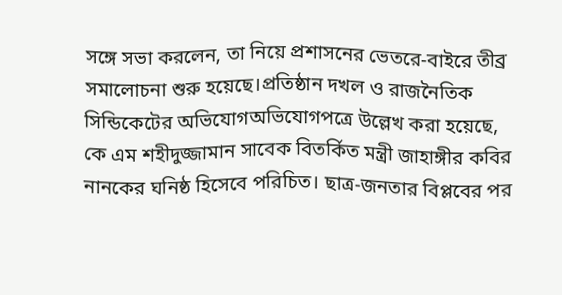সঙ্গে সভা করলেন, তা নিয়ে প্রশাসনের ভেতরে-বাইরে তীব্র সমালোচনা শুরু হয়েছে।প্রতিষ্ঠান দখল ও রাজনৈতিক সিন্ডিকেটের অভিযোগঅভিযোগপত্রে উল্লেখ করা হয়েছে, কে এম শহীদুজ্জামান সাবেক বিতর্কিত মন্ত্রী জাহাঙ্গীর কবির নানকের ঘনিষ্ঠ হিসেবে পরিচিত। ছাত্র-জনতার বিপ্লবের পর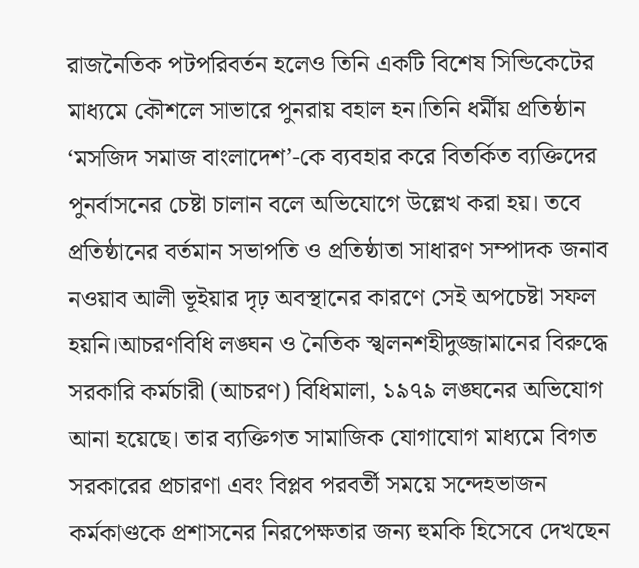রাজনৈতিক পটপরিবর্তন হলেও তিনি একটি বিশেষ সিন্ডিকেটের মাধ্যমে কৌশলে সাভারে পুনরায় বহাল হন।তিনি ধর্মীয় প্রতিষ্ঠান ‘মসজিদ সমাজ বাংলাদেশ’-কে ব্যবহার করে বিতর্কিত ব্যক্তিদের পুনর্বাসনের চেষ্টা চালান বলে অভিযোগে উল্লেখ করা হয়। তবে প্রতিষ্ঠানের বর্তমান সভাপতি ও প্রতিষ্ঠাতা সাধারণ সম্পাদক জনাব নওয়াব আলী ভূইয়ার দৃঢ় অবস্থানের কারণে সেই অপচেষ্টা সফল হয়নি।আচরণবিধি লঙ্ঘন ও নৈতিক স্খলনশহীদুজ্জামানের বিরুদ্ধে সরকারি কর্মচারী (আচরণ) বিধিমালা, ১৯৭৯ লঙ্ঘনের অভিযোগ আনা হয়েছে। তার ব্যক্তিগত সামাজিক যোগাযোগ মাধ্যমে বিগত সরকারের প্রচারণা এবং বিপ্লব পরবর্তী সময়ে সন্দেহভাজন কর্মকাণ্ডকে প্রশাসনের নিরপেক্ষতার জন্য হুমকি হিসেবে দেখছেন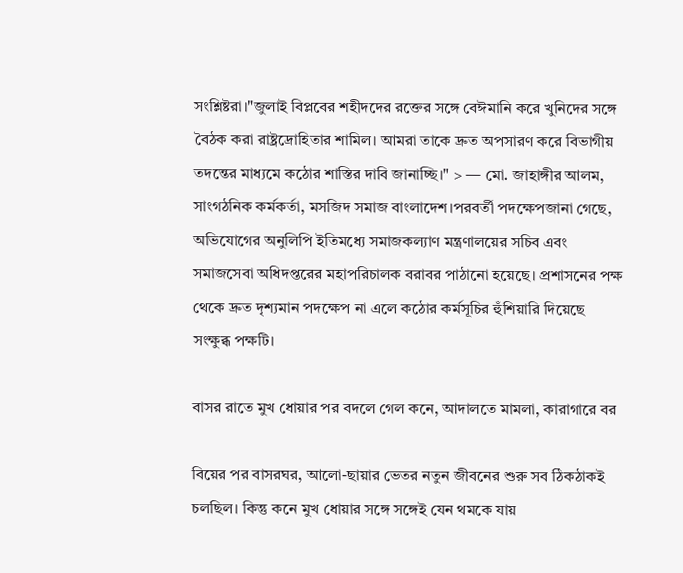সংশ্লিষ্টরা।"জুলাই বিপ্লবের শহীদদের রক্তের সঙ্গে বেঈমানি করে খুনিদের সঙ্গে বৈঠক করা রাষ্ট্রদ্রোহিতার শামিল। আমরা তাকে দ্রুত অপসারণ করে বিভাগীয় তদন্তের মাধ্যমে কঠোর শাস্তির দাবি জানাচ্ছি।" > — মো. জাহাঙ্গীর আলম, সাংগঠনিক কর্মকর্তা, মসজিদ সমাজ বাংলাদেশ।পরবর্তী পদক্ষেপজানা গেছে, অভিযোগের অনুলিপি ইতিমধ্যে সমাজকল্যাণ মন্ত্রণালয়ের সচিব এবং সমাজসেবা অধিদপ্তরের মহাপরিচালক বরাবর পাঠানো হয়েছে। প্রশাসনের পক্ষ থেকে দ্রুত দৃশ্যমান পদক্ষেপ না এলে কঠোর কর্মসূচির হুঁশিয়ারি দিয়েছে সংক্ষুব্ধ পক্ষটি।

বাসর রাতে মুখ ধোয়ার পর বদলে গেল কনে, আদালতে মামলা, কারাগারে বর

বিয়ের পর বাসরঘর, আলো-ছায়ার ভেতর নতুন জীবনের শুরু সব ঠিকঠাকই চলছিল। কিন্তু কনে মুখ ধোয়ার সঙ্গে সঙ্গেই যেন থমকে যায়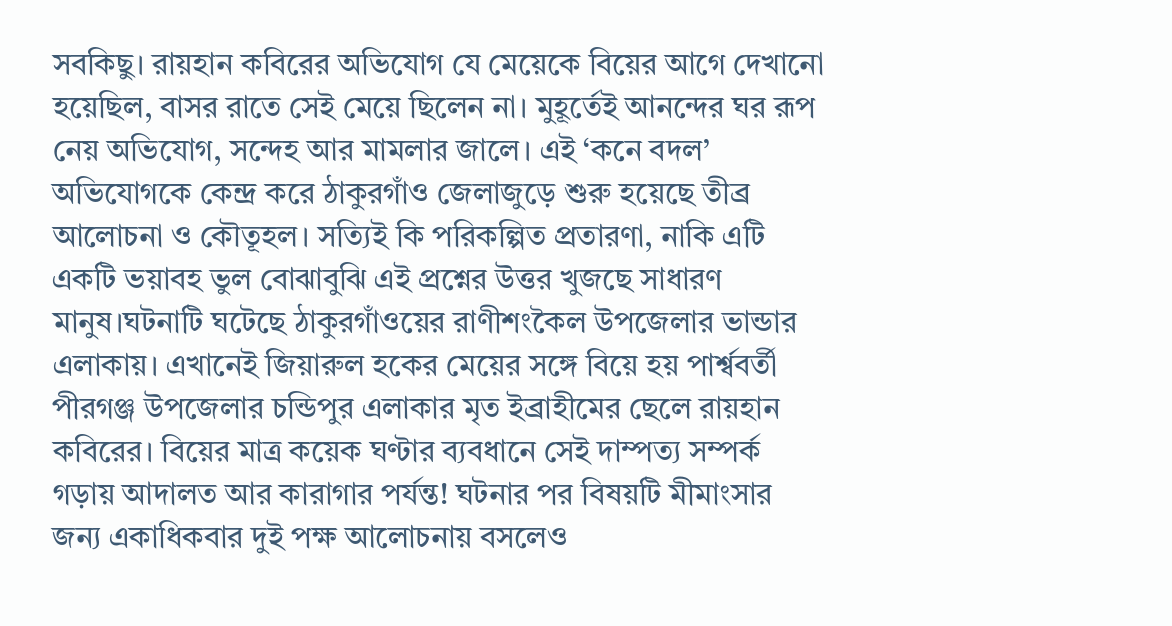সবকিছু। রায়হান কবিরের অভিযোগ যে মেয়েকে বিয়ের আগে দেখানো হয়েছিল, বাসর রাতে সেই মেয়ে ছিলেন না। মুহূর্তেই আনন্দের ঘর রূপ নেয় অভিযোগ, সন্দেহ আর মামলার জালে। এই ‘কনে বদল’ অভিযোগকে কেন্দ্র করে ঠাকুরগাঁও জেলাজুড়ে শুরু হয়েছে তীব্র আলোচনা ও কৌতূহল। সত্যিই কি পরিকল্পিত প্রতারণা, নাকি এটি একটি ভয়াবহ ভুল বোঝাবুঝি এই প্রশ্নের উত্তর খুজছে সাধারণ মানুষ।ঘটনাটি ঘটেছে ঠাকুরগাঁওয়ের রাণীশংকৈল উপজেলার ভান্ডার এলাকায়। এখানেই জিয়ারুল হকের মেয়ের সঙ্গে বিয়ে হয় পার্শ্ববর্তী পীরগঞ্জ উপজেলার চন্ডিপুর এলাকার মৃত ইব্রাহীমের ছেলে রায়হান কবিরের। বিয়ের মাত্র কয়েক ঘণ্টার ব্যবধানে সেই দাম্পত্য সম্পর্ক গড়ায় আদালত আর কারাগার পর্যন্ত! ঘটনার পর বিষয়টি মীমাংসার জন্য একাধিকবার দুই পক্ষ আলোচনায় বসলেও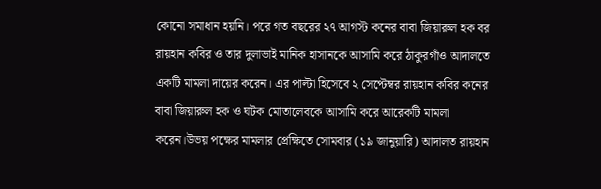কোনো সমাধান হয়নি। পরে গত বছরের ২৭ আগস্ট কনের বাবা জিয়ারুল হক বর রায়হান কবির ও তার দুলাভাই মানিক হাসানকে আসামি করে ঠাকুরগাঁও আদালতে একটি মামলা দায়ের করেন। এর পাল্টা হিসেবে ২ সেপ্টেম্বর রায়হান কবির কনের বাবা জিয়ারুল হক ও ঘটক মোতালেবকে আসামি করে আরেকটি মামলা করেন।উভয় পক্ষের মামলার প্রেক্ষিতে সোমবার (১৯ জানুয়ারি) আদালত রায়হান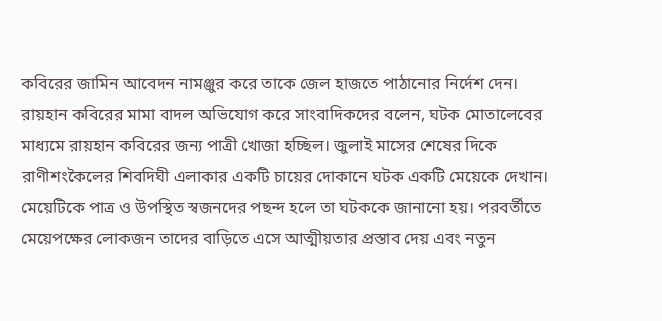কবিরের জামিন আবেদন নামঞ্জুর করে তাকে জেল হাজতে পাঠানোর নির্দেশ দেন। রায়হান কবিরের মামা বাদল অভিযোগ করে সাংবাদিকদের বলেন, ঘটক মোতালেবের মাধ্যমে রায়হান কবিরের জন্য পাত্রী খোজা হচ্ছিল। জুলাই মাসের শেষের দিকে রাণীশংকৈলের শিবদিঘী এলাকার একটি চায়ের দোকানে ঘটক একটি মেয়েকে দেখান। মেয়েটিকে পাত্র ও উপস্থিত স্বজনদের পছন্দ হলে তা ঘটককে জানানো হয়। পরবর্তীতে মেয়েপক্ষের লোকজন তাদের বাড়িতে এসে আত্মীয়তার প্রস্তাব দেয় এবং নতুন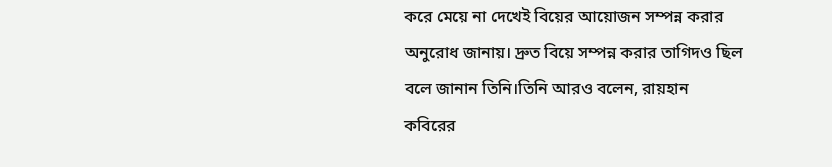করে মেয়ে না দেখেই বিয়ের আয়োজন সম্পন্ন করার অনুরোধ জানায়। দ্রুত বিয়ে সম্পন্ন করার তাগিদও ছিল বলে জানান তিনি।তিনি আরও বলেন, রায়হান কবিরের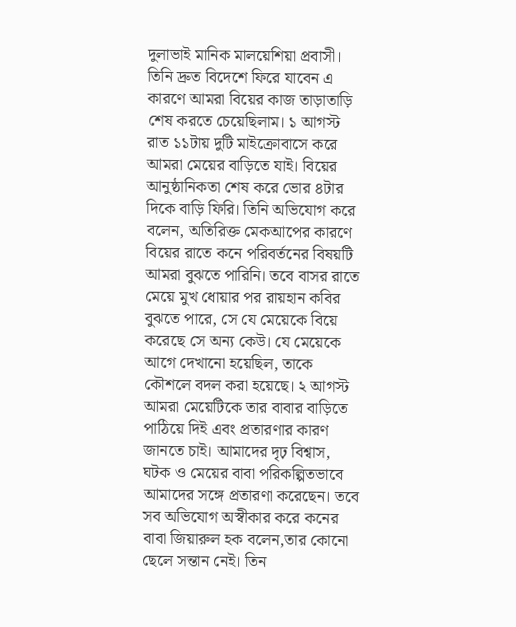দুলাভাই মানিক মালয়েশিয়া প্রবাসী। তিনি দ্রুত বিদেশে ফিরে যাবেন এ কারণে আমরা বিয়ের কাজ তাড়াতাড়ি শেষ করতে চেয়েছিলাম। ১ আগস্ট রাত ১১টায় দুটি মাইক্রোবাসে করে আমরা মেয়ের বাড়িতে যাই। বিয়ের আনুষ্ঠানিকতা শেষ করে ভোর ৪টার দিকে বাড়ি ফিরি। তিনি অভিযোগ করে বলেন, অতিরিক্ত মেকআপের কারণে বিয়ের রাতে কনে পরিবর্তনের বিষয়টি আমরা বুঝতে পারিনি। তবে বাসর রাতে মেয়ে মুখ ধোয়ার পর রায়হান কবির বুঝতে পারে, সে যে মেয়েকে বিয়ে করেছে সে অন্য কেউ। যে মেয়েকে আগে দেখানো হয়েছিল, তাকে কৌশলে বদল করা হয়েছে। ২ আগস্ট আমরা মেয়েটিকে তার বাবার বাড়িতে পাঠিয়ে দিই এবং প্রতারণার কারণ জানতে চাই। আমাদের দৃঢ় বিশ্বাস, ঘটক ও মেয়ের বাবা পরিকল্পিতভাবে আমাদের সঙ্গে প্রতারণা করেছেন। তবে সব অভিযোগ অস্বীকার করে কনের বাবা জিয়ারুল হক বলেন,তার কোনো ছেলে সন্তান নেই। তিন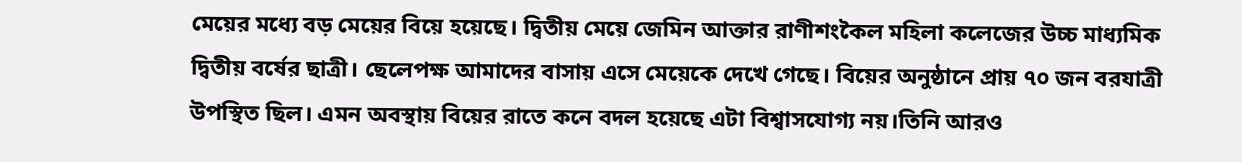মেয়ের মধ্যে বড় মেয়ের বিয়ে হয়েছে। দ্বিতীয় মেয়ে জেমিন আক্তার রাণীশংকৈল মহিলা কলেজের উচ্চ মাধ্যমিক দ্বিতীয় বর্ষের ছাত্রী। ছেলেপক্ষ আমাদের বাসায় এসে মেয়েকে দেখে গেছে। বিয়ের অনুষ্ঠানে প্রায় ৭০ জন বরযাত্রী উপস্থিত ছিল। এমন অবস্থায় বিয়ের রাতে কনে বদল হয়েছে এটা বিশ্বাসযোগ্য নয়।তিনি আরও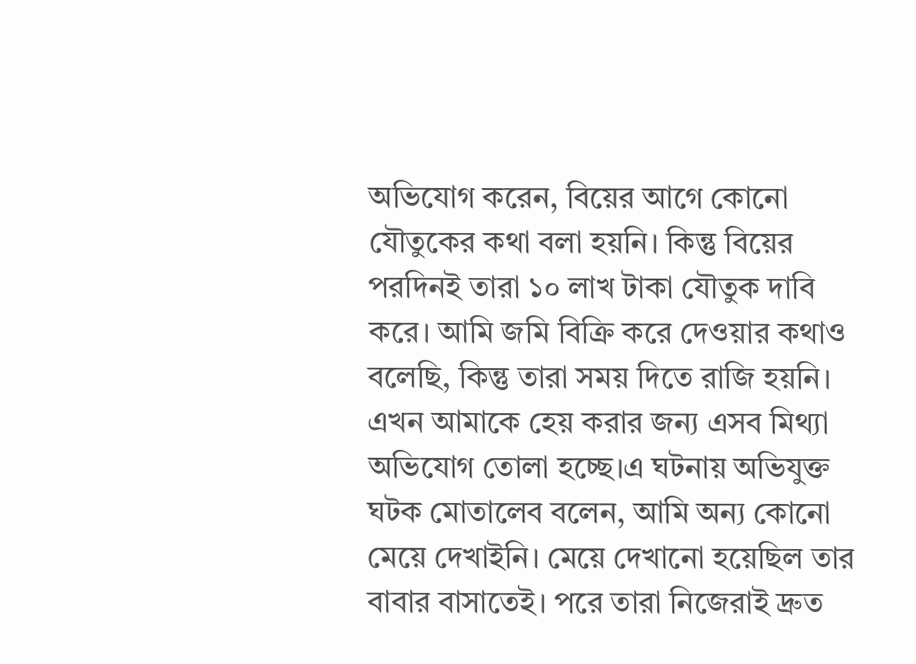অভিযোগ করেন, বিয়ের আগে কোনো যৌতুকের কথা বলা হয়নি। কিন্তু বিয়ের পরদিনই তারা ১০ লাখ টাকা যৌতুক দাবি করে। আমি জমি বিক্রি করে দেওয়ার কথাও বলেছি, কিন্তু তারা সময় দিতে রাজি হয়নি। এখন আমাকে হেয় করার জন্য এসব মিথ্যা অভিযোগ তোলা হচ্ছে।এ ঘটনায় অভিযুক্ত ঘটক মোতালেব বলেন, আমি অন্য কোনো মেয়ে দেখাইনি। মেয়ে দেখানো হয়েছিল তার বাবার বাসাতেই। পরে তারা নিজেরাই দ্রুত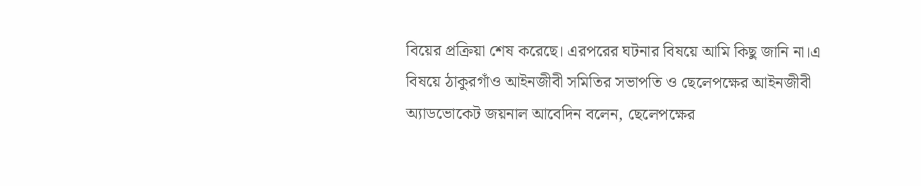বিয়ের প্রক্রিয়া শেষ করেছে। এরপরের ঘটনার বিষয়ে আমি কিছু জানি না।এ বিষয়ে ঠাকুরগাঁও আইনজীবী সমিতির সভাপতি ও ছেলেপক্ষের আইনজীবী অ্যাডভোকেট জয়নাল আবেদিন বলেন, ছেলেপক্ষের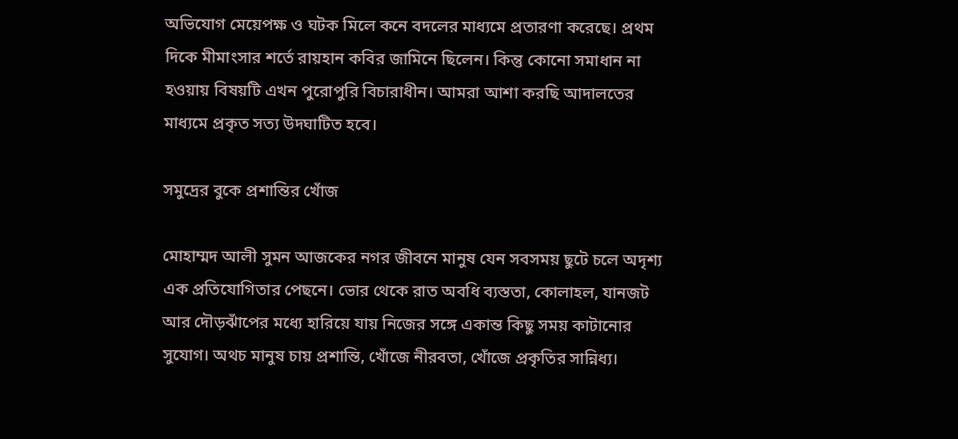অভিযোগ মেয়েপক্ষ ও ঘটক মিলে কনে বদলের মাধ্যমে প্রতারণা করেছে। প্রথম দিকে মীমাংসার শর্তে রায়হান কবির জামিনে ছিলেন। কিন্তু কোনো সমাধান না হওয়ায় বিষয়টি এখন পুরোপুরি বিচারাধীন। আমরা আশা করছি আদালতের মাধ্যমে প্রকৃত সত্য উদঘাটিত হবে।

সমুদ্রের বুকে প্রশান্তির খোঁজ

মোহাম্মদ আলী সুমন আজকের নগর জীবনে মানুষ যেন সবসময় ছুটে চলে অদৃশ্য এক প্রতিযোগিতার পেছনে। ভোর থেকে রাত অবধি ব্যস্ততা, কোলাহল, যানজট আর দৌড়ঝাঁপের মধ্যে হারিয়ে যায় নিজের সঙ্গে একান্ত কিছু সময় কাটানোর সুযোগ। অথচ মানুষ চায় প্রশান্তি, খোঁজে নীরবতা, খোঁজে প্রকৃতির সান্নিধ্য।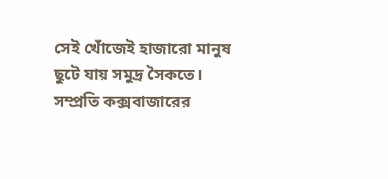সেই খোঁজেই হাজারো মানুষ ছুটে যায় সমুদ্র সৈকতে। সম্প্রতি কক্সবাজারের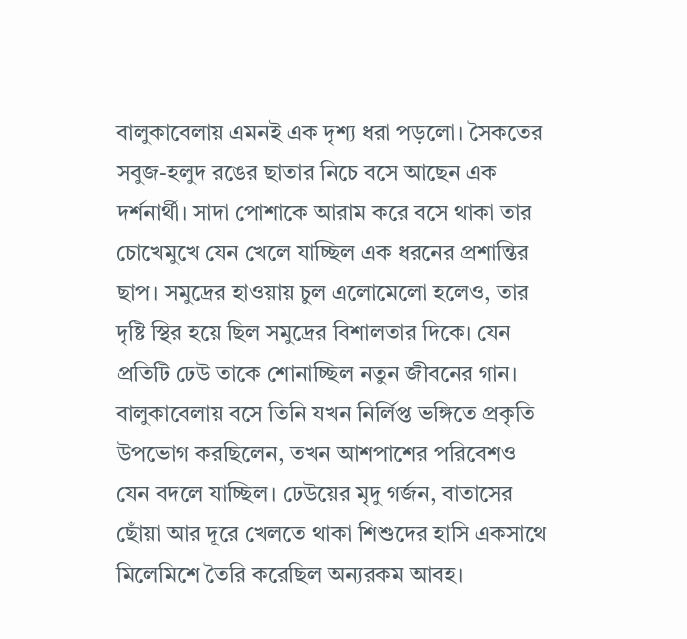বালুকাবেলায় এমনই এক দৃশ্য ধরা পড়লো। সৈকতের সবুজ-হলুদ রঙের ছাতার নিচে বসে আছেন এক দর্শনার্থী। সাদা পোশাকে আরাম করে বসে থাকা তার চোখেমুখে যেন খেলে যাচ্ছিল এক ধরনের প্রশান্তির ছাপ। সমুদ্রের হাওয়ায় চুল এলোমেলো হলেও, তার দৃষ্টি স্থির হয়ে ছিল সমুদ্রের বিশালতার দিকে। যেন প্রতিটি ঢেউ তাকে শোনাচ্ছিল নতুন জীবনের গান। বালুকাবেলায় বসে তিনি যখন নির্লিপ্ত ভঙ্গিতে প্রকৃতি উপভোগ করছিলেন, তখন আশপাশের পরিবেশও যেন বদলে যাচ্ছিল। ঢেউয়ের মৃদু গর্জন, বাতাসের ছোঁয়া আর দূরে খেলতে থাকা শিশুদের হাসি একসাথে মিলেমিশে তৈরি করেছিল অন্যরকম আবহ।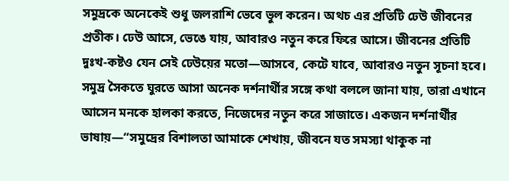সমুদ্রকে অনেকেই শুধু জলরাশি ভেবে ভুল করেন। অথচ এর প্রতিটি ঢেউ জীবনের প্রতীক। ঢেউ আসে, ভেঙে যায়, আবারও নতুন করে ফিরে আসে। জীবনের প্রতিটি দুঃখ-কষ্টও যেন সেই ঢেউয়ের মতো—আসবে, কেটে যাবে, আবারও নতুন সূচনা হবে। সমুদ্র সৈকতে ঘুরতে আসা অনেক দর্শনার্থীর সঙ্গে কথা বললে জানা যায়, তারা এখানে আসেন মনকে হালকা করতে, নিজেদের নতুন করে সাজাতে। একজন দর্শনার্থীর ভাষায়—“সমুদ্রের বিশালতা আমাকে শেখায়, জীবনে যত সমস্যা থাকুক না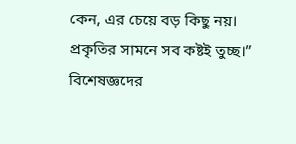কেন, এর চেয়ে বড় কিছু নয়। প্রকৃতির সামনে সব কষ্টই তুচ্ছ।” বিশেষজ্ঞদের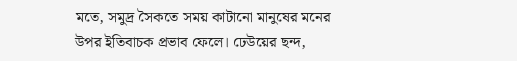মতে, সমুদ্র সৈকতে সময় কাটানো মানুষের মনের উপর ইতিবাচক প্রভাব ফেলে। ঢেউয়ের ছন্দ,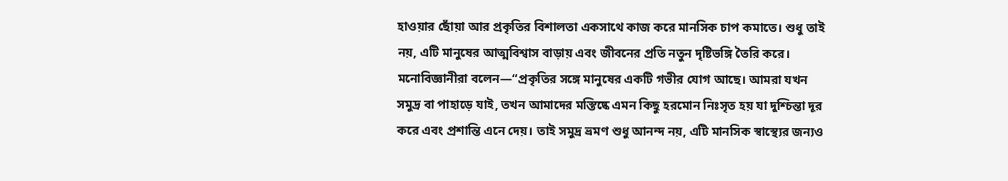হাওয়ার ছোঁয়া আর প্রকৃতির বিশালতা একসাথে কাজ করে মানসিক চাপ কমাতে। শুধু তাই নয়, এটি মানুষের আত্মবিশ্বাস বাড়ায় এবং জীবনের প্রতি নতুন দৃষ্টিভঙ্গি তৈরি করে। মনোবিজ্ঞানীরা বলেন—“প্রকৃতির সঙ্গে মানুষের একটি গভীর যোগ আছে। আমরা যখন সমুদ্র বা পাহাড়ে যাই, তখন আমাদের মস্তিষ্কে এমন কিছু হরমোন নিঃসৃত হয় যা দুশ্চিন্তা দূর করে এবং প্রশান্তি এনে দেয়। তাই সমুদ্র ভ্রমণ শুধু আনন্দ নয়, এটি মানসিক স্বাস্থ্যের জন্যও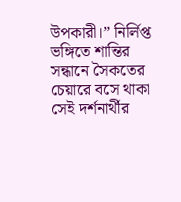উপকারী।” নির্লিপ্ত ভঙ্গিতে শান্তির সন্ধানে সৈকতের চেয়ারে বসে থাকা সেই দর্শনার্থীর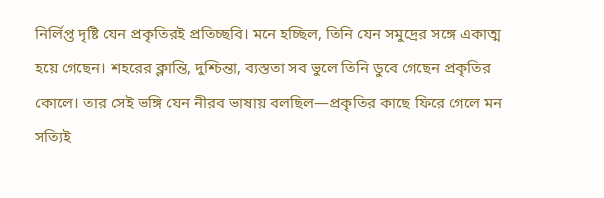নির্লিপ্ত দৃষ্টি যেন প্রকৃতিরই প্রতিচ্ছবি। মনে হচ্ছিল, তিনি যেন সমুদ্রের সঙ্গে একাত্ম হয়ে গেছেন। শহরের ক্লান্তি, দুশ্চিন্তা, ব্যস্ততা সব ভুলে তিনি ডুবে গেছেন প্রকৃতির কোলে। তার সেই ভঙ্গি যেন নীরব ভাষায় বলছিল—প্রকৃতির কাছে ফিরে গেলে মন সত্যিই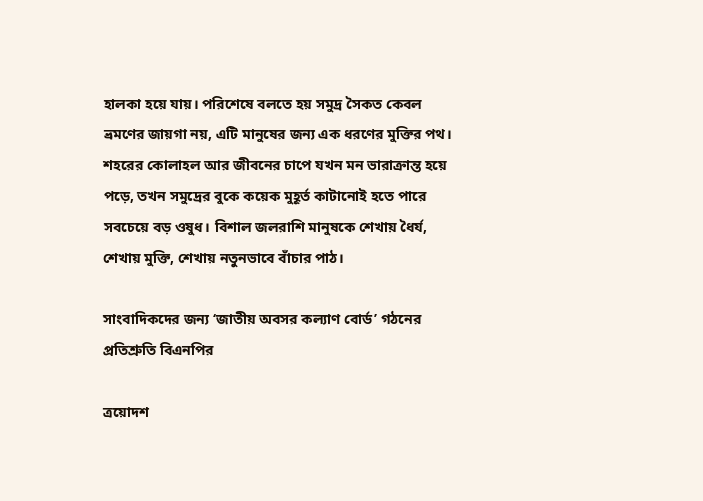হালকা হয়ে যায়। পরিশেষে বলতে হয় সমুদ্র সৈকত কেবল ভ্রমণের জায়গা নয়, এটি মানুষের জন্য এক ধরণের মুক্তির পথ। শহরের কোলাহল আর জীবনের চাপে যখন মন ভারাক্রান্ত হয়ে পড়ে, তখন সমুদ্রের বুকে কয়েক মুহূর্ত কাটানোই হতে পারে সবচেয়ে বড় ওষুধ। বিশাল জলরাশি মানুষকে শেখায় ধৈর্য, শেখায় মুক্তি, শেখায় নতুনভাবে বাঁচার পাঠ।

সাংবাদিকদের জন্য ‘জাতীয় অবসর কল্যাণ বোর্ড’ গঠনের প্রতিশ্রুতি বিএনপির

ত্রয়োদশ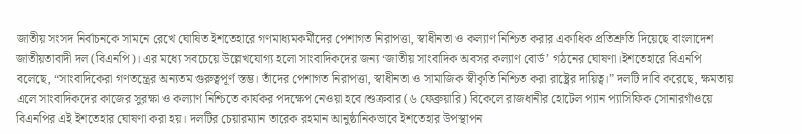জাতীয় সংসদ নির্বাচনকে সামনে রেখে ঘোষিত ইশতেহারে গণমাধ্যমকর্মীদের পেশাগত নিরাপত্তা, স্বাধীনতা ও কল্যাণ নিশ্চিত করার একাধিক প্রতিশ্রুতি দিয়েছে বাংলাদেশ জাতীয়তাবাদী দল (বিএনপি)। এর মধ্যে সবচেয়ে উল্লেখযোগ্য হলো সাংবাদিকদের জন্য ‘জাতীয় সাংবাদিক অবসর কল্যাণ বোর্ড’ গঠনের ঘোষণা।ইশতেহারে বিএনপি বলেছে, “সাংবাদিকেরা গণতন্ত্রের অন্যতম গুরুত্বপূর্ণ স্তম্ভ। তাঁদের পেশাগত নিরাপত্তা, স্বাধীনতা ও সামাজিক স্বীকৃতি নিশ্চিত করা রাষ্ট্রের দায়িত্ব।” দলটি দাবি করেছে, ক্ষমতায় এলে সাংবাদিকদের কাজের সুরক্ষা ও কল্যাণ নিশ্চিতে কার্যকর পদক্ষেপ নেওয়া হবে।শুক্রবার (৬ ফেব্রুয়ারি) বিকেলে রাজধানীর হোটেল প্যান প্যাসিফিক সোনারগাঁওয়ে বিএনপির এই ইশতেহার ঘোষণা করা হয়। দলটির চেয়ারম্যান তারেক রহমান আনুষ্ঠানিকভাবে ইশতেহার উপস্থাপন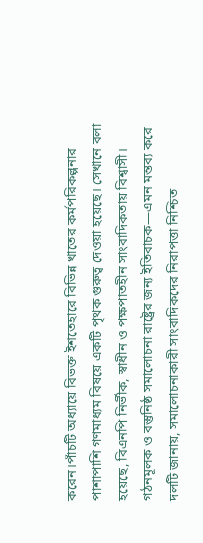করেন।পাঁচটি অধ্যায়ে বিভক্ত ইশতেহারে বিভিন্ন খাতের কর্মপরিকল্পনার পাশাপাশি গণমাধ্যম বিষয়ে একটি পৃথক গুরুত্ব দেওয়া হয়েছে। সেখানে বলা হয়েছে, বিএনপি নির্ভীক, স্বাধীন ও পক্ষপাতহীন সাংবাদিকতায় বিশ্বাসী। গঠনমূলক ও বস্তুনিষ্ঠ সমালোচনা রাষ্ট্রের জন্য ইতিবাচক—এমন মন্তব্য করে দলটি জানায়, সমালোচনাকারী সাংবাদিকদের নিরাপত্তা নিশ্চিত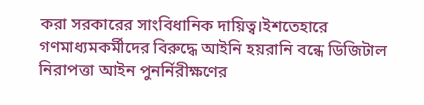করা সরকারের সাংবিধানিক দায়িত্ব।ইশতেহারে গণমাধ্যমকর্মীদের বিরুদ্ধে আইনি হয়রানি বন্ধে ডিজিটাল নিরাপত্তা আইন পুনর্নিরীক্ষণের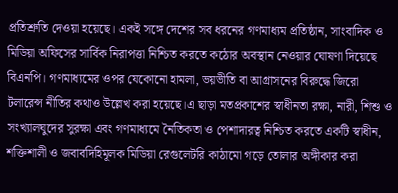প্রতিশ্রুতি দেওয়া হয়েছে। একই সঙ্গে দেশের সব ধরনের গণমাধ্যম প্রতিষ্ঠান, সাংবাদিক ও মিডিয়া অফিসের সার্বিক নিরাপত্তা নিশ্চিত করতে কঠোর অবস্থান নেওয়ার ঘোষণা দিয়েছে বিএনপি। গণমাধ্যমের ওপর যেকোনো হামলা, ভয়ভীতি বা আগ্রাসনের বিরুদ্ধে জিরো টলারেন্স নীতির কথাও উল্লেখ করা হয়েছে।এ ছাড়া মতপ্রকাশের স্বাধীনতা রক্ষা, নারী, শিশু ও সংখ্যালঘুদের সুরক্ষা এবং গণমাধ্যমে নৈতিকতা ও পেশাদারত্ব নিশ্চিত করতে একটি স্বাধীন, শক্তিশালী ও জবাবদিহিমূলক মিডিয়া রেগুলেটরি কাঠামো গড়ে তোলার অঙ্গীকার করা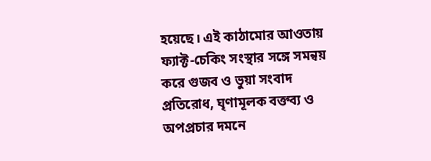হয়েছে। এই কাঠামোর আওতায় ফ্যাক্ট-চেকিং সংস্থার সঙ্গে সমন্বয় করে গুজব ও ভুয়া সংবাদ প্রতিরোধ, ঘৃণামূলক বক্তব্য ও অপপ্রচার দমনে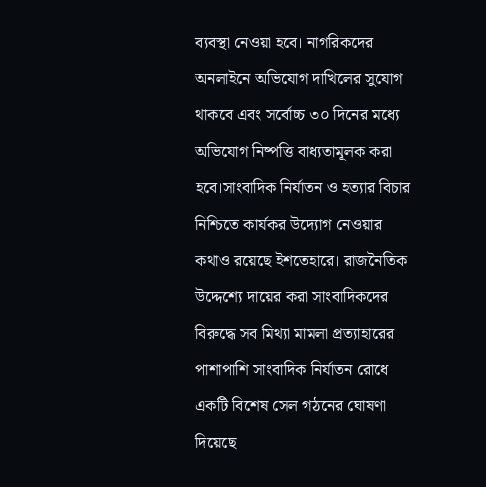ব্যবস্থা নেওয়া হবে। নাগরিকদের অনলাইনে অভিযোগ দাখিলের সুযোগ থাকবে এবং সর্বোচ্চ ৩০ দিনের মধ্যে অভিযোগ নিষ্পত্তি বাধ্যতামূলক করা হবে।সাংবাদিক নির্যাতন ও হত্যার বিচার নিশ্চিতে কার্যকর উদ্যোগ নেওয়ার কথাও রয়েছে ইশতেহারে। রাজনৈতিক উদ্দেশ্যে দায়ের করা সাংবাদিকদের বিরুদ্ধে সব মিথ্যা মামলা প্রত্যাহারের পাশাপাশি সাংবাদিক নির্যাতন রোধে একটি বিশেষ সেল গঠনের ঘোষণা দিয়েছে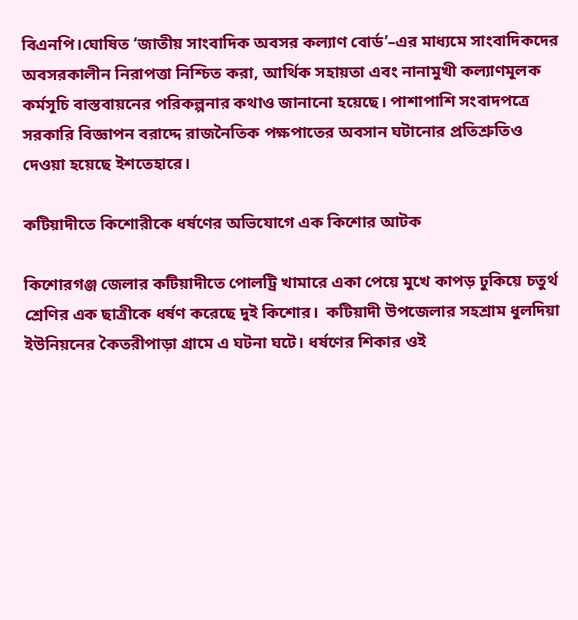বিএনপি।ঘোষিত ‘জাতীয় সাংবাদিক অবসর কল্যাণ বোর্ড’–এর মাধ্যমে সাংবাদিকদের অবসরকালীন নিরাপত্তা নিশ্চিত করা, আর্থিক সহায়তা এবং নানামুখী কল্যাণমূলক কর্মসূচি বাস্তবায়নের পরিকল্পনার কথাও জানানো হয়েছে। পাশাপাশি সংবাদপত্রে সরকারি বিজ্ঞাপন বরাদ্দে রাজনৈতিক পক্ষপাতের অবসান ঘটানোর প্রতিশ্রুতিও দেওয়া হয়েছে ইশতেহারে।

কটিয়াদীতে কিশোরীকে ধর্ষণের অভিযোগে এক কিশোর আটক

কিশোরগঞ্জ জেলার কটিয়াদীতে পোলট্রি খামারে একা পেয়ে মুখে কাপড় ঢুকিয়ে চতুর্থ শ্রেণির এক ছাত্রীকে ধর্ষণ করেছে দুই কিশোর।  কটিয়াদী উপজেলার সহশ্রাম ধুলদিয়া ইউনিয়নের কৈতরীপাড়া গ্রামে এ ঘটনা ঘটে। ধর্ষণের শিকার ওই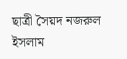ছাত্রী সৈয়দ নজরুল ইসলাম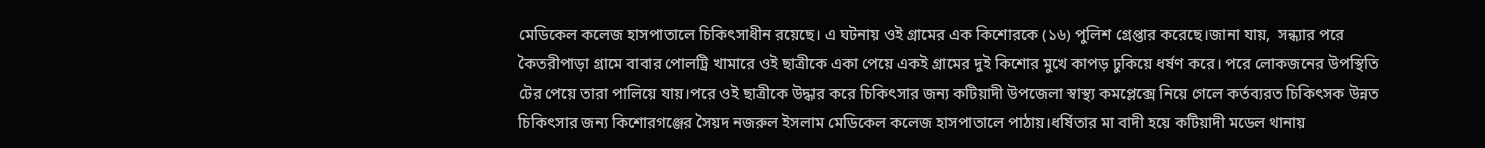মেডিকেল কলেজ হাসপাতালে চিকিৎসাধীন রয়েছে। এ ঘটনায় ওই গ্রামের এক কিশোরকে (১৬) পুলিশ গ্রেপ্তার করেছে।জানা যায়,  সন্ধ্যার পরে কৈতরীপাড়া গ্রামে বাবার পোলট্রি খামারে ওই ছাত্রীকে একা পেয়ে একই গ্রামের দুই কিশোর মুখে কাপড় ঢুকিয়ে ধর্ষণ করে। পরে লোকজনের উপস্থিতি টের পেয়ে তারা পালিয়ে যায়।পরে ওই ছাত্রীকে উদ্ধার করে চিকিৎসার জন্য কটিয়াদী উপজেলা স্বাস্থ্য কমপ্লেক্সে নিয়ে গেলে কর্তব্যরত চিকিৎসক উন্নত চিকিৎসার জন্য কিশোরগঞ্জের সৈয়দ নজরুল ইসলাম মেডিকেল কলেজ হাসপাতালে পাঠায়।ধর্ষিতার মা বাদী হয়ে কটিয়াদী মডেল থানায়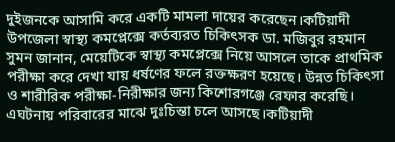দুইজনকে আসামি করে একটি মামলা দায়ের করেছেন।কটিয়াদী উপজেলা স্বাস্থ্য কমপ্লেক্সে কর্তব্যরত চিকিৎসক ডা. মজিবুর রহমান সুমন জানান, মেয়েটিকে স্বাস্থ্য কমপ্লেক্সে নিয়ে আসলে তাকে প্রাথমিক পরীক্ষা করে দেখা যায় ধর্ষণের ফলে রক্তক্ষরণ হয়েছে। উন্নত চিকিৎসা ও শারীরিক পরীক্ষা-নিরীক্ষার জন্য কিশোরগঞ্জে রেফার করেছি। এঘটনায় পরিবারের মাঝে দুঃচিন্তা চলে আসছে।কটিয়াদী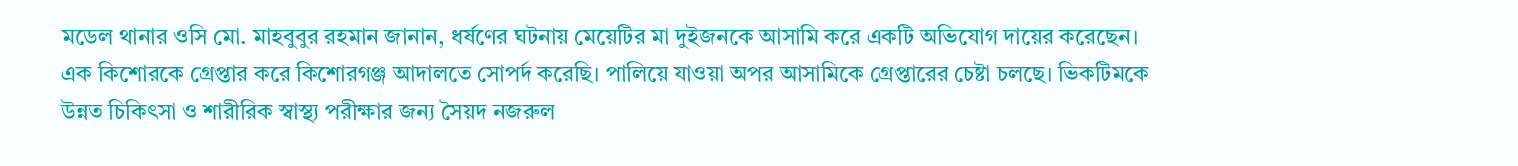মডেল থানার ওসি মো. মাহবুবুর রহমান জানান, ধর্ষণের ঘটনায় মেয়েটির মা দুইজনকে আসামি করে একটি অভিযোগ দায়ের করেছেন। এক কিশোরকে গ্রেপ্তার করে কিশোরগঞ্জ আদালতে সোপর্দ করেছি। পালিয়ে যাওয়া অপর আসামিকে গ্রেপ্তারের চেষ্টা চলছে। ভিকটিমকে উন্নত চিকিৎসা ও শারীরিক স্বাস্থ্য পরীক্ষার জন্য সৈয়দ নজরুল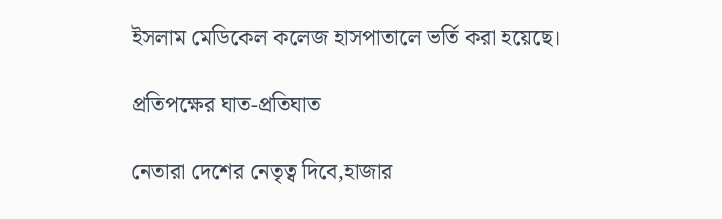ইসলাম মেডিকেল কলেজ হাসপাতালে ভর্তি করা হয়েছে।

প্রতিপক্ষের ঘাত-প্রতিঘাত

নেতারা দেশের নেতৃত্ব দিবে,হাজার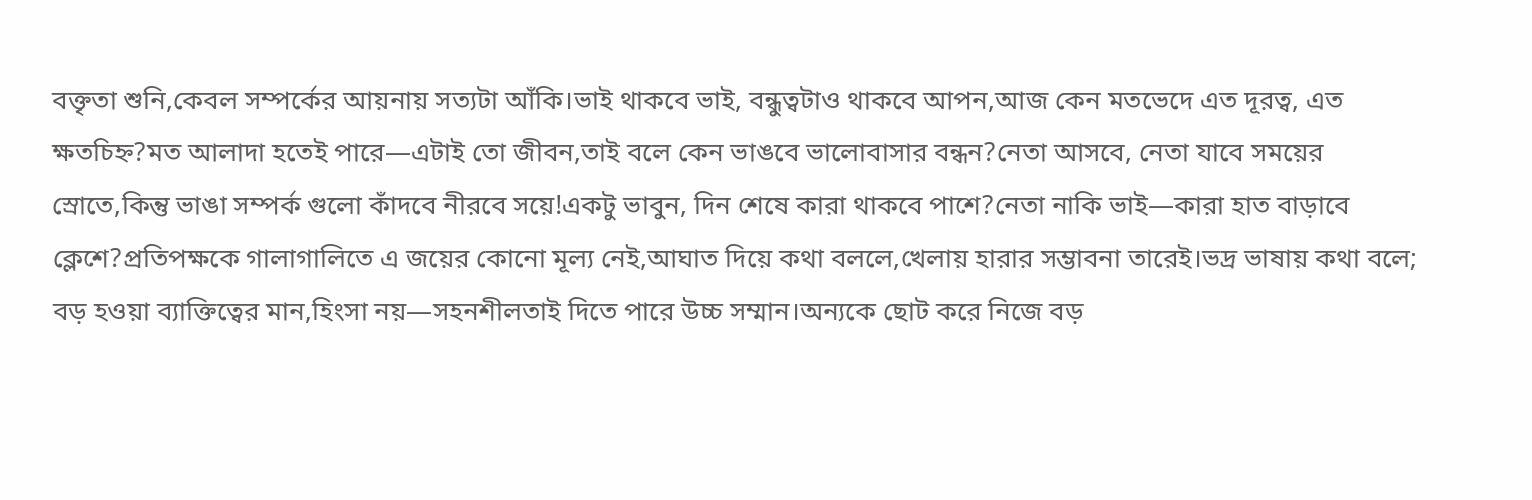বক্তৃতা শুনি,কেবল সম্পর্কের আয়নায় সত্যটা আঁকি।ভাই থাকবে ভাই, বন্ধুত্বটাও থাকবে আপন,আজ কেন মতভেদে এত দূরত্ব, এত ক্ষতচিহ্ন?মত আলাদা হতেই পারে—এটাই তো জীবন,তাই বলে কেন ভাঙবে ভালোবাসার বন্ধন?নেতা আসবে, নেতা যাবে সময়ের স্রোতে,কিন্তু ভাঙা সম্পর্ক গুলো কাঁদবে নীরবে সয়ে!একটু ভাবুন, দিন শেষে কারা থাকবে পাশে?নেতা নাকি ভাই—কারা হাত বাড়াবে ক্লেশে?প্রতিপক্ষকে গালাগালিতে এ জয়ের কোনো মূল্য নেই,আঘাত দিয়ে কথা বললে,খেলায় হারার সম্ভাবনা তারেই।ভদ্র ভাষায় কথা বলে; বড় হওয়া ব্যাক্তিত্বের মান,হিংসা নয়—সহনশীলতাই দিতে পারে উচ্চ সম্মান।অন্যকে ছোট করে নিজে বড়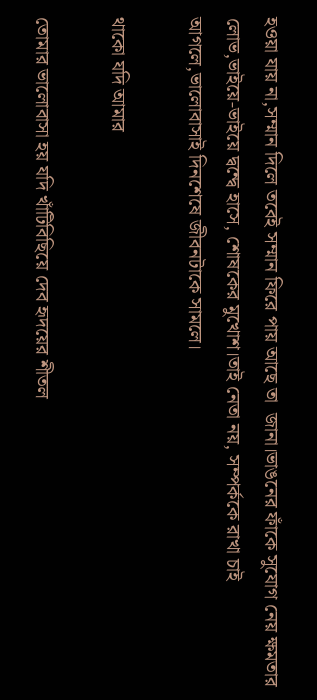হওয়া যায় না,সম্মান দিলে তবেই সম্মান ফিরে পায় আছে তা  জানা।ভাঙনের ফাঁকে সুযোগ নেয় ক্ষমতার লোভ,ভাইয়ে-ভাইয়ে দ্বন্দ্বে হাসে, শোষকের মুখোশ।তাই নেতা নয়, সম্পর্ককে রাখা চাই  আগলে,ভালোবাসাই দিনশেষে জীবনটাকে সামলে।

থাকো যদি আমার

তোমার ভালোবাসা হয় যদি খাঁটিবিছিয়ে দেব হৃদয়ের শীতল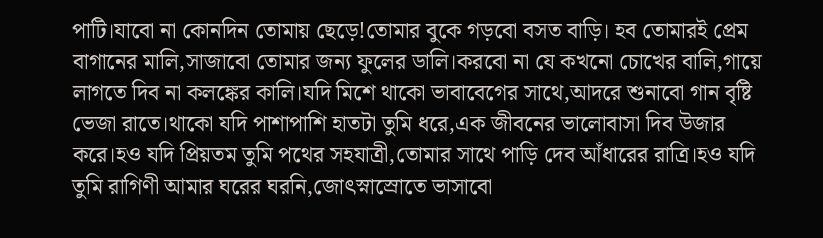পাটি।যাবো না কোনদিন তোমায় ছেড়ে!তোমার বুকে গড়বো বসত বাড়ি। হব তোমারই প্রেম বাগানের মালি,সাজাবো তোমার জন্য ফুলের ডালি।করবো না যে কখনো চোখের বালি,গায়ে লাগতে দিব না কলঙ্কের কালি।যদি মিশে থাকো ভাবাবেগের সাথে,আদরে শুনাবো গান বৃষ্টি ভেজা রাতে।থাকো যদি পাশাপাশি হাতটা তুমি ধরে,এক জীবনের ভালোবাসা দিব উজার করে।হও যদি প্রিয়তম তুমি পথের সহযাত্রী,তোমার সাথে পাড়ি দেব আঁধারের রাত্রি।হও যদি তুমি রাগিণী আমার ঘরের ঘরনি,জোৎস্নাস্রোতে ভাসাবো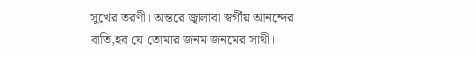সুখের তরণী। অন্তরে জ্বালাবা স্বর্গীয় আনন্দের বাতি,হব যে তোমার জনম জনমের সাথী।